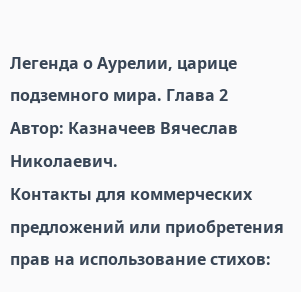Легенда о Аурелии, царице подземного мира. Глава 2
Автор: Казначеев Вячеслав Николаевич.
Контакты для коммерческих предложений или приобретения прав на использование стихов: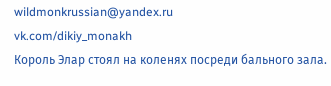wildmonkrussian@yandex.ru
vk.com/dikiy_monakh
Король Элар стоял на коленях посреди бального зала.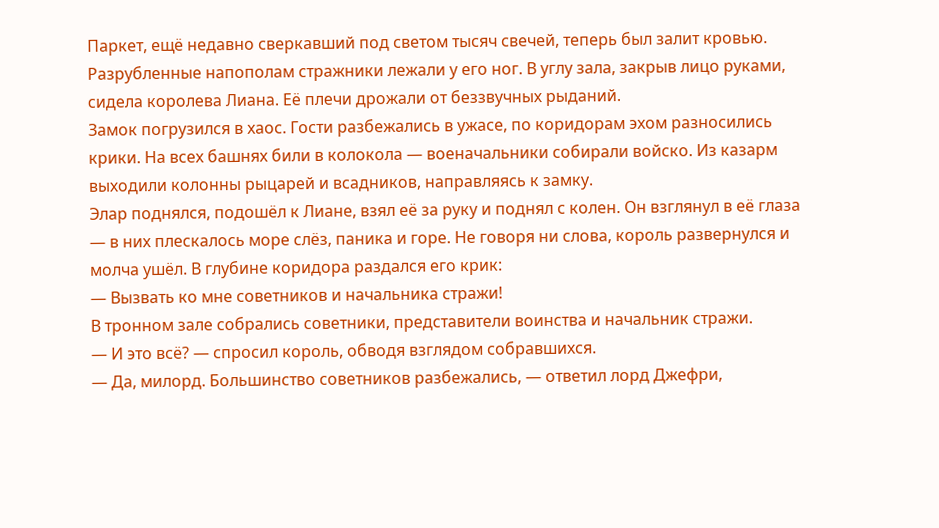Паркет, ещё недавно сверкавший под светом тысяч свечей, теперь был залит кровью. Разрубленные напополам стражники лежали у его ног. В углу зала, закрыв лицо руками, сидела королева Лиана. Её плечи дрожали от беззвучных рыданий.
Замок погрузился в хаос. Гости разбежались в ужасе, по коридорам эхом разносились крики. На всех башнях били в колокола — военачальники собирали войско. Из казарм выходили колонны рыцарей и всадников, направляясь к замку.
Элар поднялся, подошёл к Лиане, взял её за руку и поднял с колен. Он взглянул в её глаза — в них плескалось море слёз, паника и горе. Не говоря ни слова, король развернулся и молча ушёл. В глубине коридора раздался его крик:
— Вызвать ко мне советников и начальника стражи!
В тронном зале собрались советники, представители воинства и начальник стражи.
— И это всё? — спросил король, обводя взглядом собравшихся.
— Да, милорд. Большинство советников разбежались, — ответил лорд Джефри,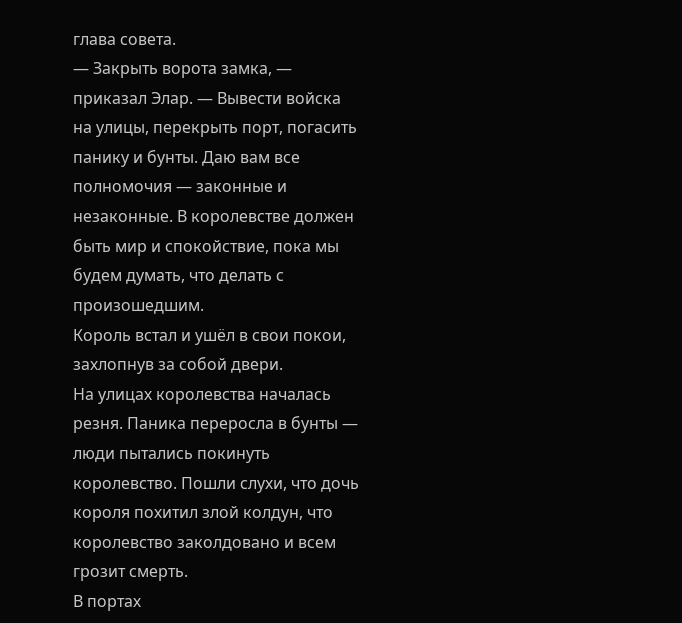глава совета.
— Закрыть ворота замка, — приказал Элар. — Вывести войска на улицы, перекрыть порт, погасить панику и бунты. Даю вам все полномочия — законные и незаконные. В королевстве должен быть мир и спокойствие, пока мы будем думать, что делать с произошедшим.
Король встал и ушёл в свои покои, захлопнув за собой двери.
На улицах королевства началась резня. Паника переросла в бунты — люди пытались покинуть королевство. Пошли слухи, что дочь короля похитил злой колдун, что королевство заколдовано и всем грозит смерть.
В портах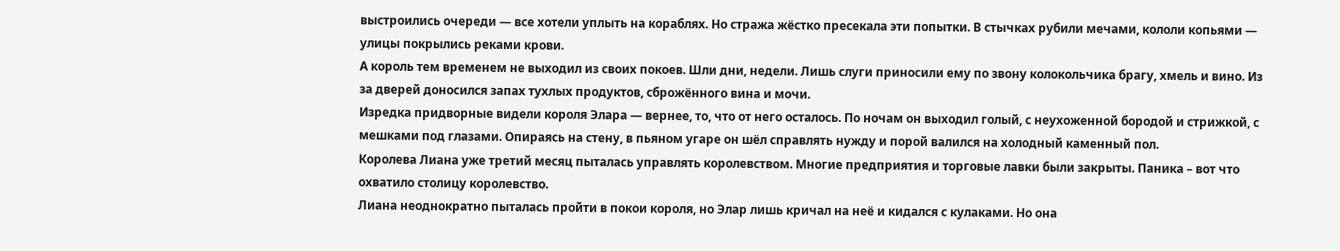выстроились очереди — все хотели уплыть на кораблях. Но стража жёстко пресекала эти попытки. В стычках рубили мечами, кололи копьями — улицы покрылись реками крови.
А король тем временем не выходил из своих покоев. Шли дни, недели. Лишь слуги приносили ему по звону колокольчика брагу, хмель и вино. Из за дверей доносился запах тухлых продуктов, сброжённого вина и мочи.
Изредка придворные видели короля Элара — вернее, то, что от него осталось. По ночам он выходил голый, с неухоженной бородой и стрижкой, с мешками под глазами. Опираясь на стену, в пьяном угаре он шёл справлять нужду и порой валился на холодный каменный пол.
Королева Лиана уже третий месяц пыталась управлять королевством. Многие предприятия и торговые лавки были закрыты. Паника – вот что охватило столицу королевство.
Лиана неоднократно пыталась пройти в покои короля, но Элар лишь кричал на неё и кидался с кулаками. Но она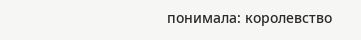понимала: королевство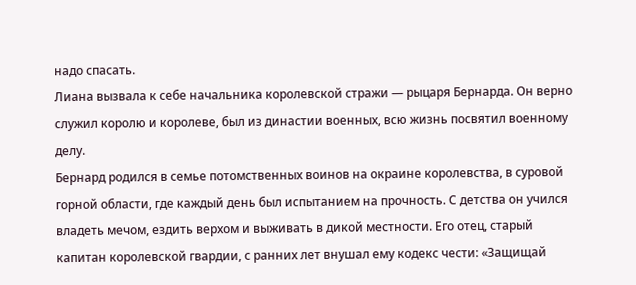надо спасать.
Лиана вызвала к себе начальника королевской стражи — рыцаря Бернарда. Он верно служил королю и королеве, был из династии военных, всю жизнь посвятил военному делу.
Бернард родился в семье потомственных воинов на окраине королевства, в суровой горной области, где каждый день был испытанием на прочность. С детства он учился владеть мечом, ездить верхом и выживать в дикой местности. Его отец, старый капитан королевской гвардии, с ранних лет внушал ему кодекс чести: «Защищай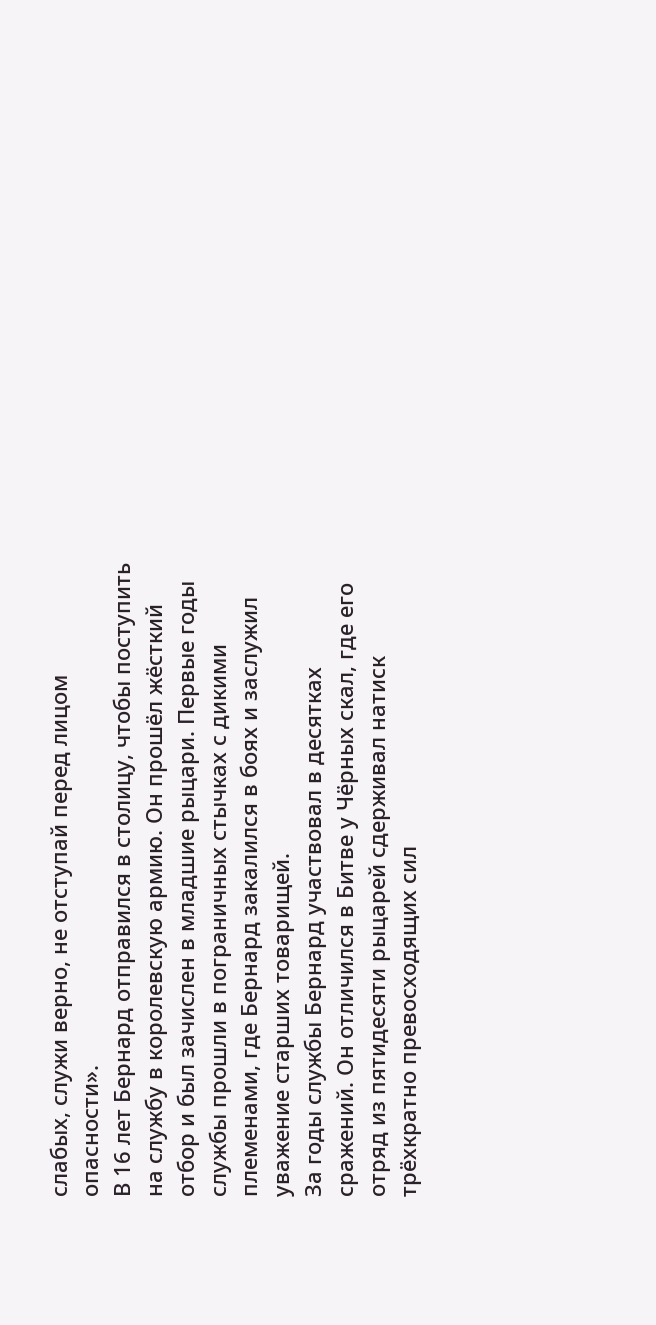слабых, служи верно, не отступай перед лицом опасности».
В 16 лет Бернард отправился в столицу, чтобы поступить на службу в королевскую армию. Он прошёл жёсткий отбор и был зачислен в младшие рыцари. Первые годы службы прошли в пограничных стычках с дикими племенами, где Бернард закалился в боях и заслужил уважение старших товарищей.
За годы службы Бернард участвовал в десятках сражений. Он отличился в Битве у Чёрных скал, где его отряд из пятидесяти рыцарей сдерживал натиск трёхкратно превосходящих сил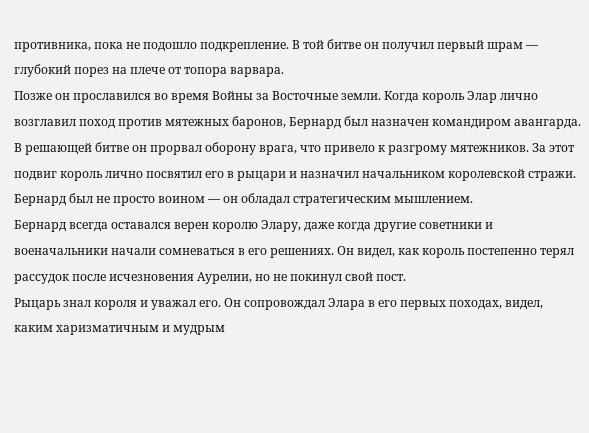противника, пока не подошло подкрепление. В той битве он получил первый шрам — глубокий порез на плече от топора варвара.
Позже он прославился во время Войны за Восточные земли. Когда король Элар лично возглавил поход против мятежных баронов, Бернард был назначен командиром авангарда. В решающей битве он прорвал оборону врага, что привело к разгрому мятежников. За этот подвиг король лично посвятил его в рыцари и назначил начальником королевской стражи.
Бернард был не просто воином — он обладал стратегическим мышлением.
Бернард всегда оставался верен королю Элару, даже когда другие советники и военачальники начали сомневаться в его решениях. Он видел, как король постепенно терял рассудок после исчезновения Аурелии, но не покинул свой пост.
Рыцарь знал короля и уважал его. Он сопровождал Элара в его первых походах, видел, каким харизматичным и мудрым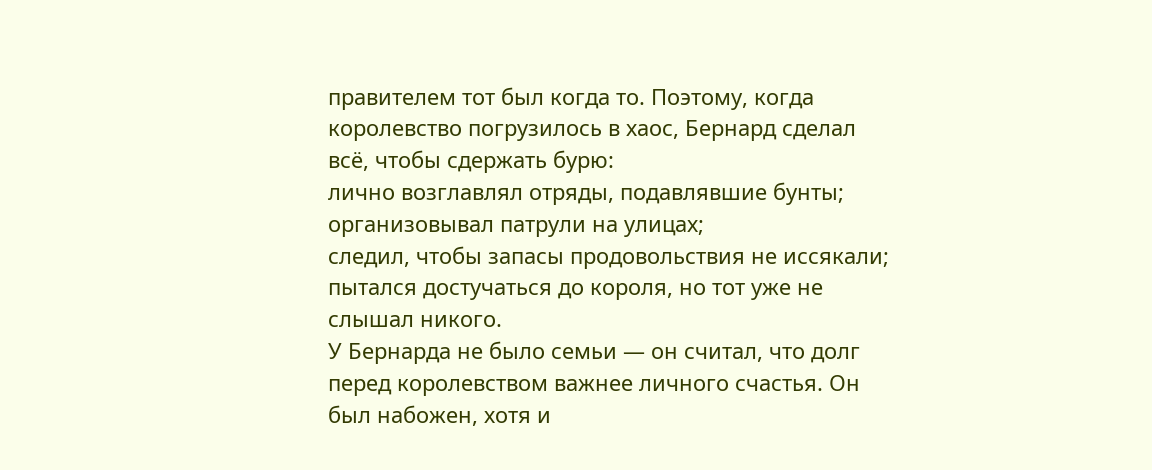правителем тот был когда то. Поэтому, когда королевство погрузилось в хаос, Бернард сделал всё, чтобы сдержать бурю:
лично возглавлял отряды, подавлявшие бунты;
организовывал патрули на улицах;
следил, чтобы запасы продовольствия не иссякали;
пытался достучаться до короля, но тот уже не слышал никого.
У Бернарда не было семьи — он считал, что долг перед королевством важнее личного счастья. Он был набожен, хотя и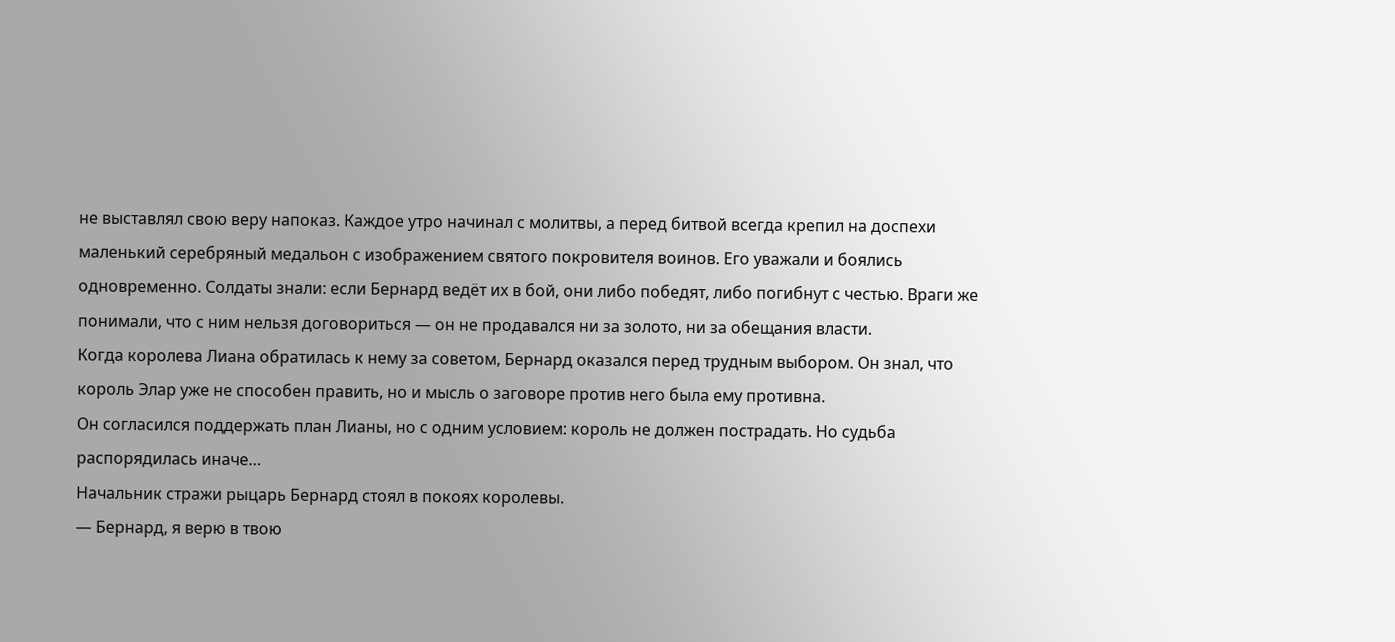не выставлял свою веру напоказ. Каждое утро начинал с молитвы, а перед битвой всегда крепил на доспехи маленький серебряный медальон с изображением святого покровителя воинов. Его уважали и боялись одновременно. Солдаты знали: если Бернард ведёт их в бой, они либо победят, либо погибнут с честью. Враги же понимали, что с ним нельзя договориться — он не продавался ни за золото, ни за обещания власти.
Когда королева Лиана обратилась к нему за советом, Бернард оказался перед трудным выбором. Он знал, что король Элар уже не способен править, но и мысль о заговоре против него была ему противна.
Он согласился поддержать план Лианы, но с одним условием: король не должен пострадать. Но судьба распорядилась иначе…
Начальник стражи рыцарь Бернард стоял в покоях королевы.
— Бернард, я верю в твою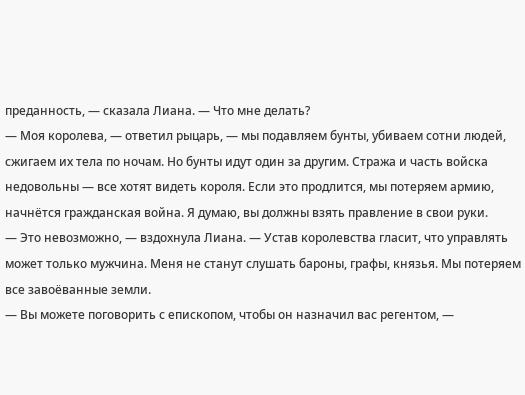преданность, — сказала Лиана. — Что мне делать?
— Моя королева, — ответил рыцарь, — мы подавляем бунты, убиваем сотни людей, сжигаем их тела по ночам. Но бунты идут один за другим. Стража и часть войска недовольны — все хотят видеть короля. Если это продлится, мы потеряем армию, начнётся гражданская война. Я думаю, вы должны взять правление в свои руки.
— Это невозможно, — вздохнула Лиана. — Устав королевства гласит, что управлять может только мужчина. Меня не станут слушать бароны, графы, князья. Мы потеряем все завоёванные земли.
— Вы можете поговорить с епископом, чтобы он назначил вас регентом, —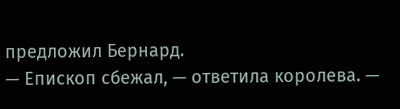предложил Бернард.
— Епископ сбежал, — ответила королева. —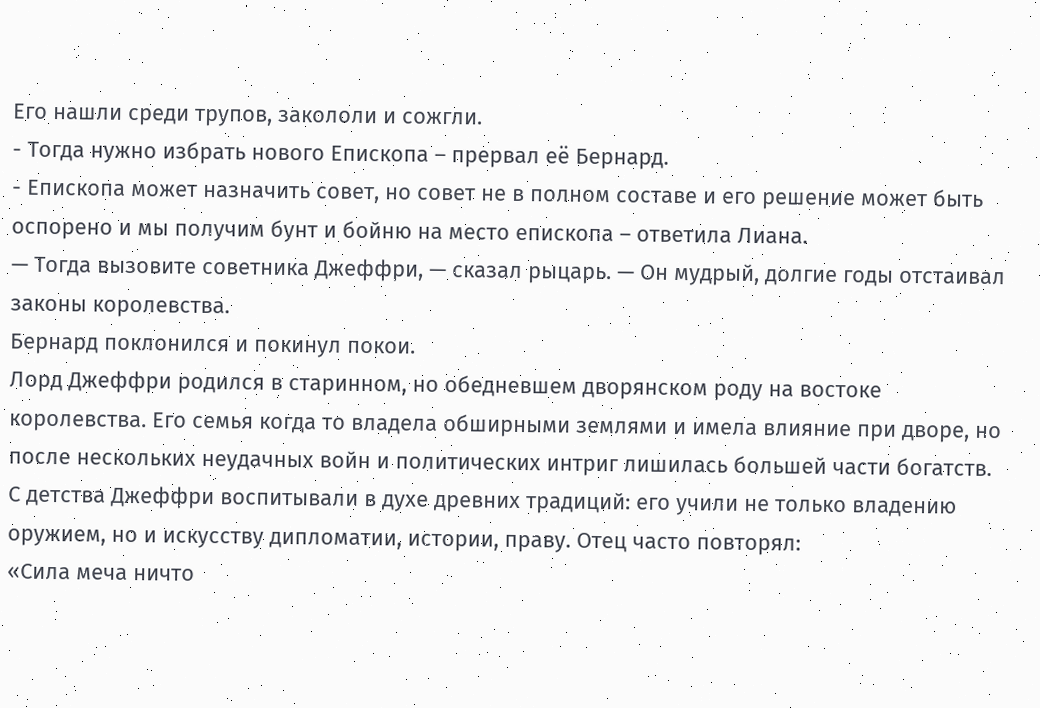Его нашли среди трупов, закололи и сожгли.
- Тогда нужно избрать нового Епископа – прервал её Бернард.
- Епископа может назначить совет, но совет не в полном составе и его решение может быть оспорено и мы получим бунт и бойню на место епископа – ответила Лиана.
— Тогда вызовите советника Джеффри, — сказал рыцарь. — Он мудрый, долгие годы отстаивал законы королевства.
Бернард поклонился и покинул покои.
Лорд Джеффри родился в старинном, но обедневшем дворянском роду на востоке королевства. Его семья когда то владела обширными землями и имела влияние при дворе, но после нескольких неудачных войн и политических интриг лишилась большей части богатств.
С детства Джеффри воспитывали в духе древних традиций: его учили не только владению оружием, но и искусству дипломатии, истории, праву. Отец часто повторял:
«Сила меча ничто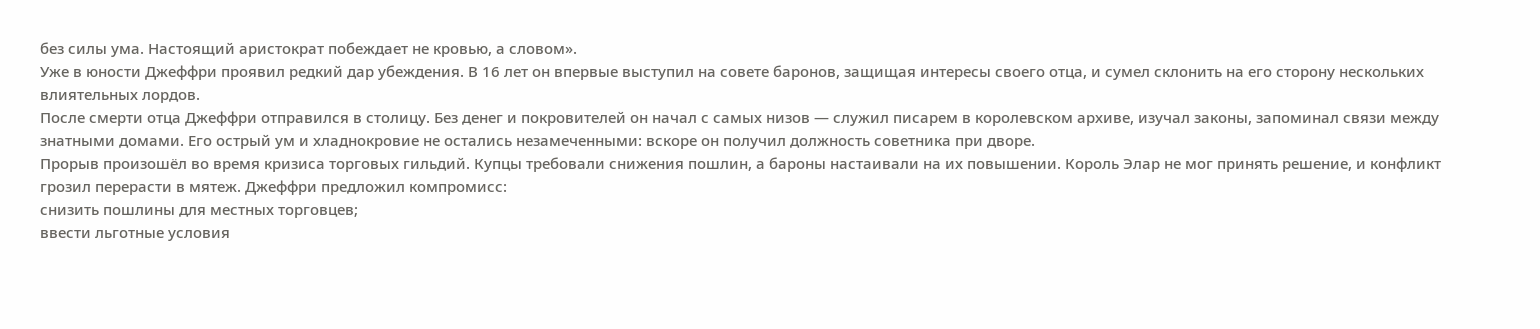без силы ума. Настоящий аристократ побеждает не кровью, а словом».
Уже в юности Джеффри проявил редкий дар убеждения. В 16 лет он впервые выступил на совете баронов, защищая интересы своего отца, и сумел склонить на его сторону нескольких влиятельных лордов.
После смерти отца Джеффри отправился в столицу. Без денег и покровителей он начал с самых низов — служил писарем в королевском архиве, изучал законы, запоминал связи между знатными домами. Его острый ум и хладнокровие не остались незамеченными: вскоре он получил должность советника при дворе.
Прорыв произошёл во время кризиса торговых гильдий. Купцы требовали снижения пошлин, а бароны настаивали на их повышении. Король Элар не мог принять решение, и конфликт грозил перерасти в мятеж. Джеффри предложил компромисс:
снизить пошлины для местных торговцев;
ввести льготные условия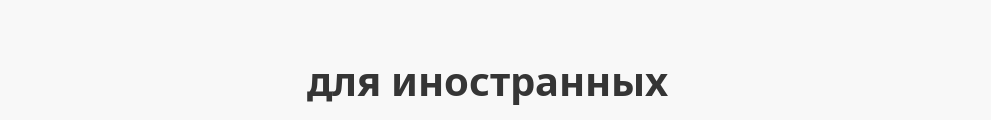для иностранных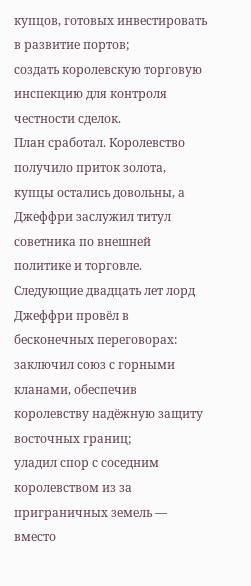купцов, готовых инвестировать в развитие портов;
создать королевскую торговую инспекцию для контроля честности сделок.
План сработал. Королевство получило приток золота, купцы остались довольны, а Джеффри заслужил титул советника по внешней политике и торговле.
Следующие двадцать лет лорд Джеффри провёл в бесконечных переговорах:
заключил союз с горными кланами, обеспечив королевству надёжную защиту восточных границ;
уладил спор с соседним королевством из за приграничных земель — вместо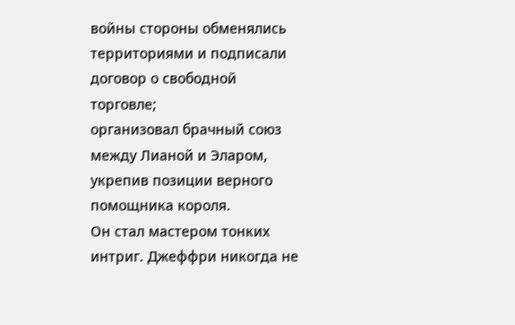войны стороны обменялись территориями и подписали договор о свободной торговле;
организовал брачный союз между Лианой и Эларом, укрепив позиции верного помощника короля.
Он стал мастером тонких интриг. Джеффри никогда не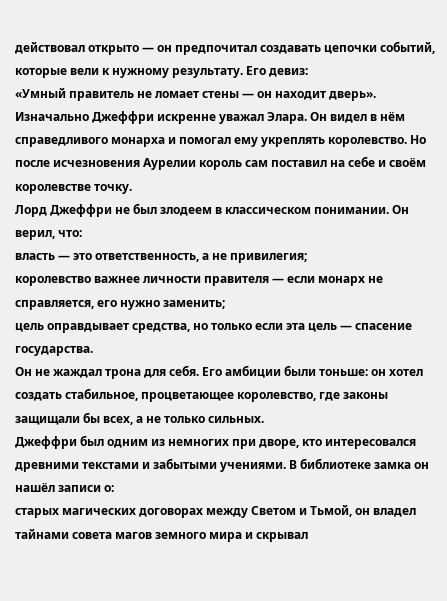действовал открыто — он предпочитал создавать цепочки событий, которые вели к нужному результату. Его девиз:
«Умный правитель не ломает стены — он находит дверь».
Изначально Джеффри искренне уважал Элара. Он видел в нём справедливого монарха и помогал ему укреплять королевство. Но после исчезновения Аурелии король сам поставил на себе и своём королевстве точку.
Лорд Джеффри не был злодеем в классическом понимании. Он верил, что:
власть — это ответственность, а не привилегия;
королевство важнее личности правителя — если монарх не справляется, его нужно заменить;
цель оправдывает средства, но только если эта цель — спасение государства.
Он не жаждал трона для себя. Его амбиции были тоньше: он хотел создать стабильное, процветающее королевство, где законы защищали бы всех, а не только сильных.
Джеффри был одним из немногих при дворе, кто интересовался древними текстами и забытыми учениями. В библиотеке замка он нашёл записи о:
старых магических договорах между Светом и Тьмой, он владел тайнами совета магов земного мира и скрывал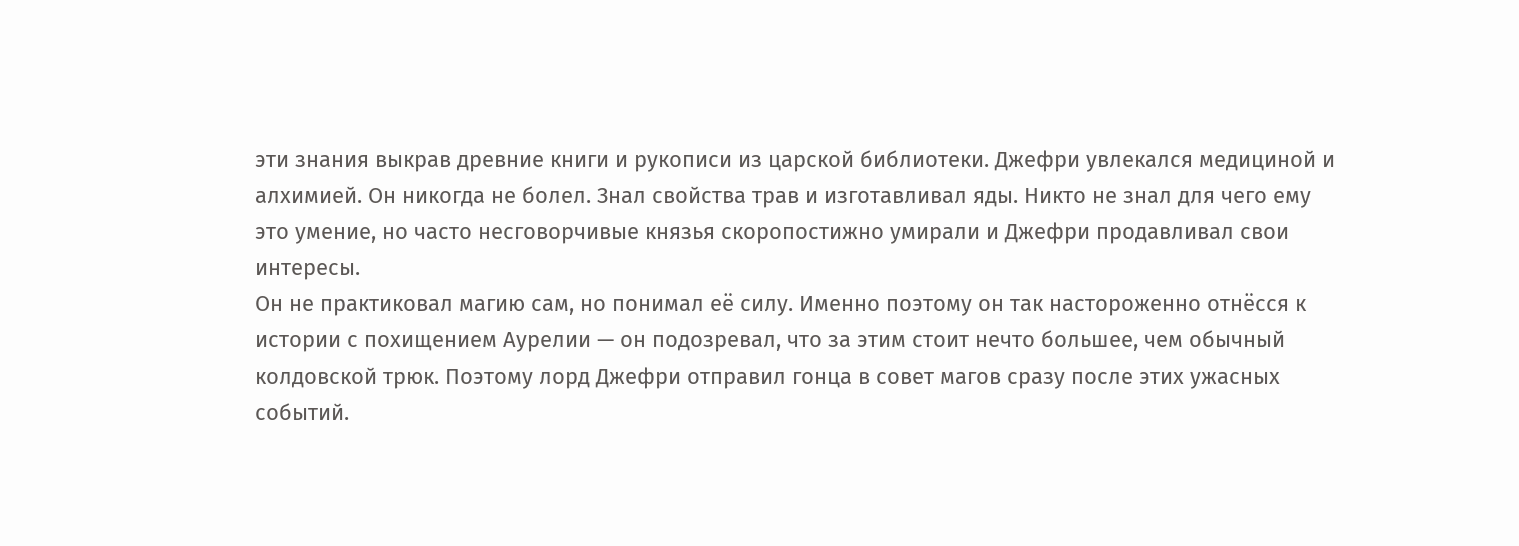эти знания выкрав древние книги и рукописи из царской библиотеки. Джефри увлекался медициной и алхимией. Он никогда не болел. Знал свойства трав и изготавливал яды. Никто не знал для чего ему это умение, но часто несговорчивые князья скоропостижно умирали и Джефри продавливал свои интересы.
Он не практиковал магию сам, но понимал её силу. Именно поэтому он так настороженно отнёсся к истории с похищением Аурелии — он подозревал, что за этим стоит нечто большее, чем обычный колдовской трюк. Поэтому лорд Джефри отправил гонца в совет магов сразу после этих ужасных событий.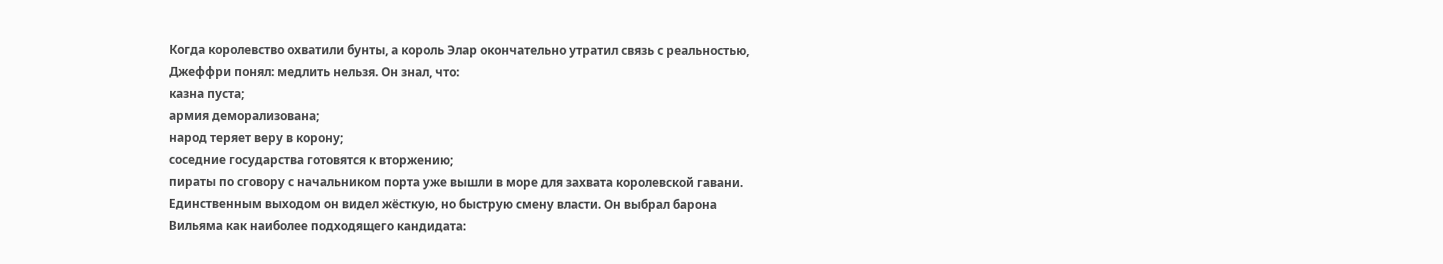Когда королевство охватили бунты, а король Элар окончательно утратил связь с реальностью, Джеффри понял: медлить нельзя. Он знал, что:
казна пуста;
армия деморализована;
народ теряет веру в корону;
соседние государства готовятся к вторжению;
пираты по сговору с начальником порта уже вышли в море для захвата королевской гавани.
Единственным выходом он видел жёсткую, но быструю смену власти. Он выбрал барона Вильяма как наиболее подходящего кандидата: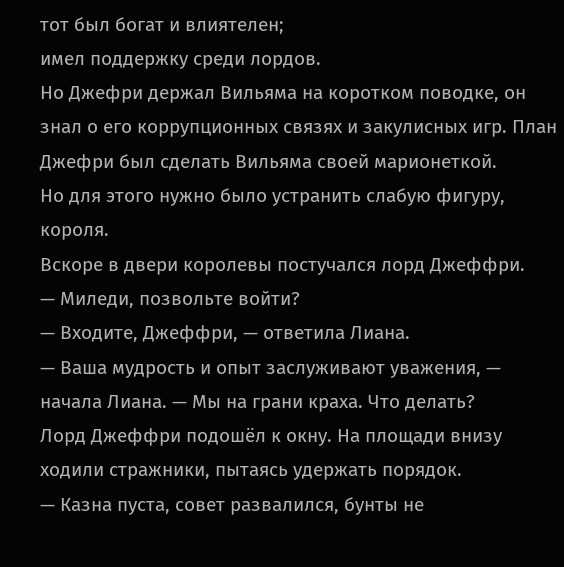тот был богат и влиятелен;
имел поддержку среди лордов.
Но Джефри держал Вильяма на коротком поводке, он знал о его коррупционных связях и закулисных игр. План Джефри был сделать Вильяма своей марионеткой.
Но для этого нужно было устранить слабую фигуру, короля.
Вскоре в двери королевы постучался лорд Джеффри.
— Миледи, позвольте войти?
— Входите, Джеффри, — ответила Лиана.
— Ваша мудрость и опыт заслуживают уважения, — начала Лиана. — Мы на грани краха. Что делать?
Лорд Джеффри подошёл к окну. На площади внизу ходили стражники, пытаясь удержать порядок.
— Казна пуста, совет развалился, бунты не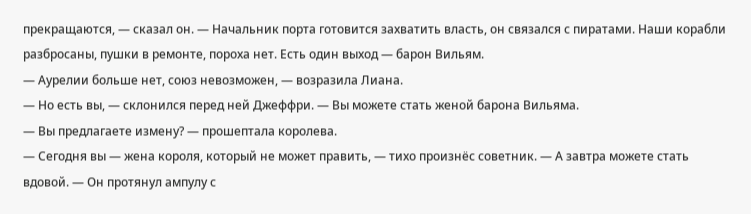прекращаются, — сказал он. — Начальник порта готовится захватить власть, он связался с пиратами. Наши корабли разбросаны, пушки в ремонте, пороха нет. Есть один выход — барон Вильям.
— Аурелии больше нет, союз невозможен, — возразила Лиана.
— Но есть вы, — склонился перед ней Джеффри. — Вы можете стать женой барона Вильяма.
— Вы предлагаете измену? — прошептала королева.
— Сегодня вы — жена короля, который не может править, — тихо произнёс советник. — А завтра можете стать вдовой. — Он протянул ампулу с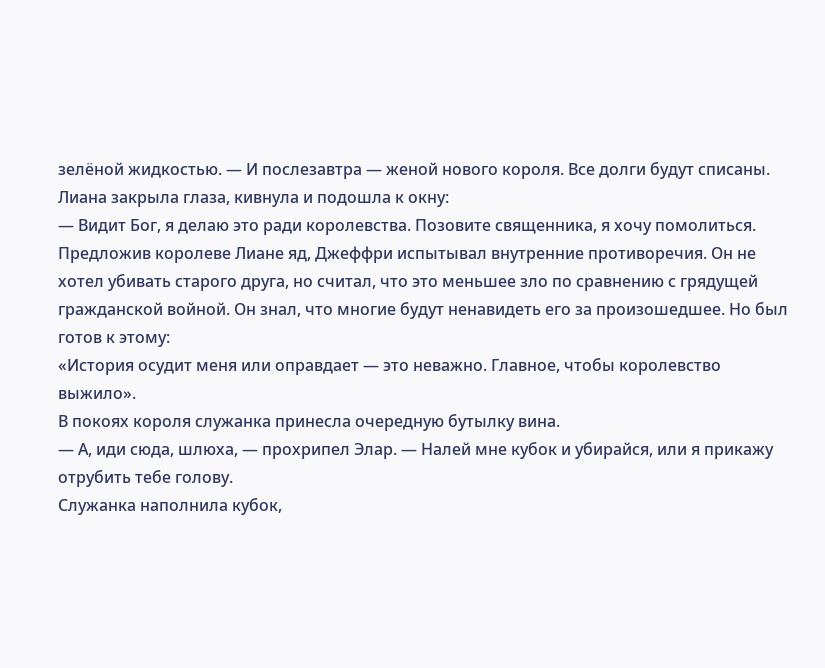зелёной жидкостью. — И послезавтра — женой нового короля. Все долги будут списаны.
Лиана закрыла глаза, кивнула и подошла к окну:
— Видит Бог, я делаю это ради королевства. Позовите священника, я хочу помолиться.
Предложив королеве Лиане яд, Джеффри испытывал внутренние противоречия. Он не хотел убивать старого друга, но считал, что это меньшее зло по сравнению с грядущей гражданской войной. Он знал, что многие будут ненавидеть его за произошедшее. Но был готов к этому:
«История осудит меня или оправдает — это неважно. Главное, чтобы королевство выжило».
В покоях короля служанка принесла очередную бутылку вина.
— А, иди сюда, шлюха, — прохрипел Элар. — Налей мне кубок и убирайся, или я прикажу отрубить тебе голову.
Служанка наполнила кубок,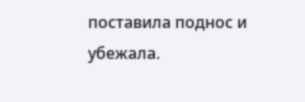поставила поднос и убежала.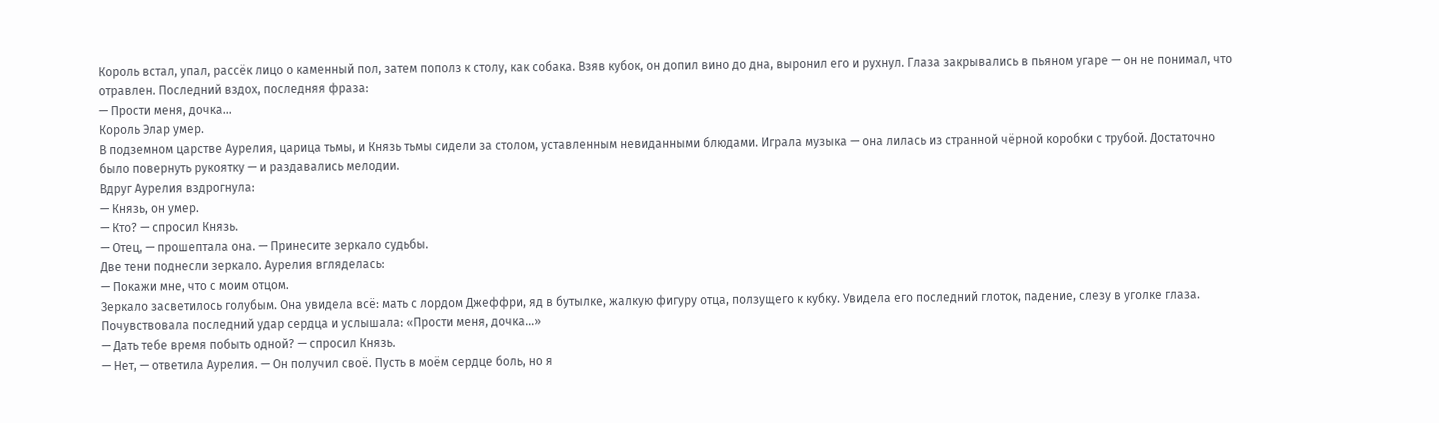Король встал, упал, рассёк лицо о каменный пол, затем пополз к столу, как собака. Взяв кубок, он допил вино до дна, выронил его и рухнул. Глаза закрывались в пьяном угаре — он не понимал, что отравлен. Последний вздох, последняя фраза:
— Прости меня, дочка…
Король Элар умер.
В подземном царстве Аурелия, царица тьмы, и Князь тьмы сидели за столом, уставленным невиданными блюдами. Играла музыка — она лилась из странной чёрной коробки с трубой. Достаточно было повернуть рукоятку — и раздавались мелодии.
Вдруг Аурелия вздрогнула:
— Князь, он умер.
— Кто? — спросил Князь.
— Отец, — прошептала она. — Принесите зеркало судьбы.
Две тени поднесли зеркало. Аурелия вгляделась:
— Покажи мне, что с моим отцом.
Зеркало засветилось голубым. Она увидела всё: мать с лордом Джеффри, яд в бутылке, жалкую фигуру отца, ползущего к кубку. Увидела его последний глоток, падение, слезу в уголке глаза. Почувствовала последний удар сердца и услышала: «Прости меня, дочка…»
— Дать тебе время побыть одной? — спросил Князь.
— Нет, — ответила Аурелия. — Он получил своё. Пусть в моём сердце боль, но я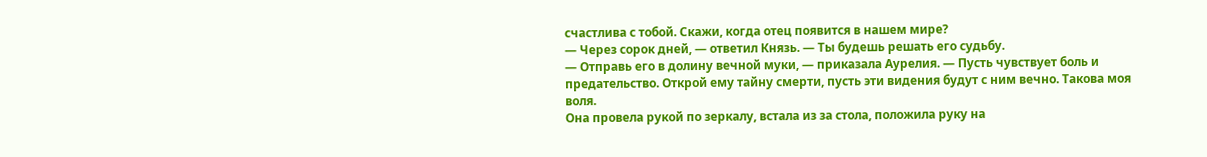счастлива с тобой. Скажи, когда отец появится в нашем мире?
— Через сорок дней, — ответил Князь. — Ты будешь решать его судьбу.
— Отправь его в долину вечной муки, — приказала Аурелия. — Пусть чувствует боль и предательство. Открой ему тайну смерти, пусть эти видения будут с ним вечно. Такова моя воля.
Она провела рукой по зеркалу, встала из за стола, положила руку на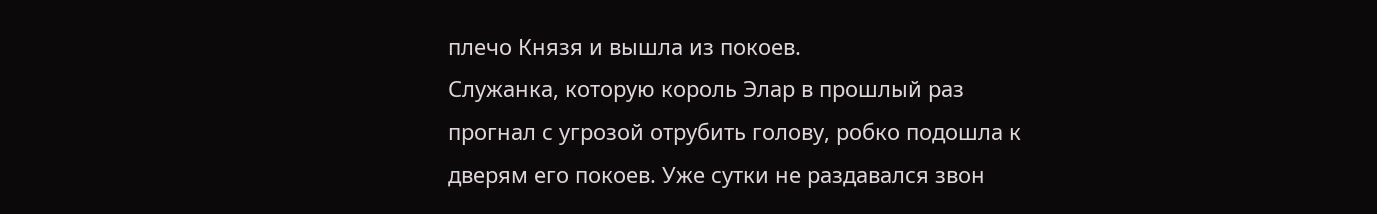плечо Князя и вышла из покоев.
Служанка, которую король Элар в прошлый раз прогнал с угрозой отрубить голову, робко подошла к дверям его покоев. Уже сутки не раздавался звон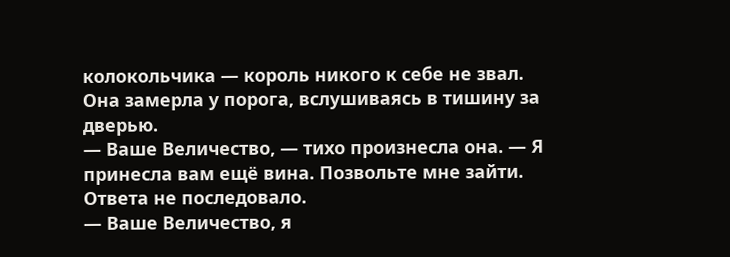колокольчика — король никого к себе не звал.
Она замерла у порога, вслушиваясь в тишину за дверью.
— Ваше Величество, — тихо произнесла она. — Я принесла вам ещё вина. Позвольте мне зайти.
Ответа не последовало.
— Ваше Величество, я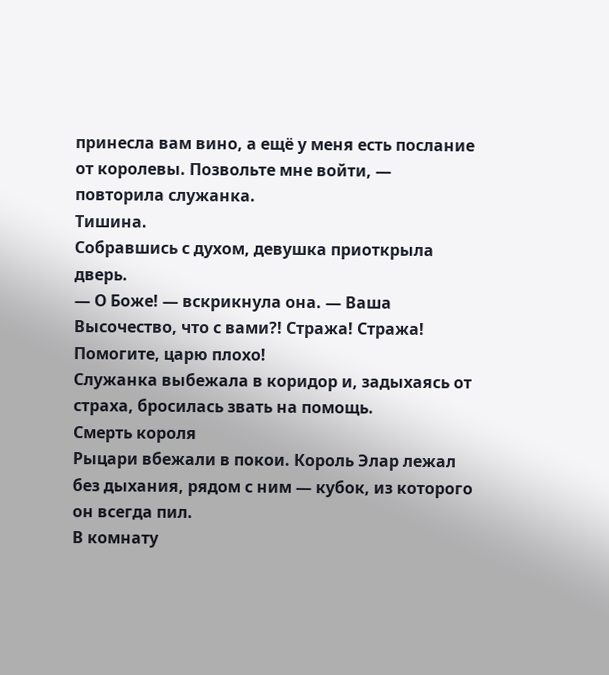принесла вам вино, а ещё у меня есть послание от королевы. Позвольте мне войти, — повторила служанка.
Тишина.
Собравшись с духом, девушка приоткрыла дверь.
— О Боже! — вскрикнула она. — Ваша Высочество, что с вами?! Стража! Стража! Помогите, царю плохо!
Служанка выбежала в коридор и, задыхаясь от страха, бросилась звать на помощь.
Смерть короля
Рыцари вбежали в покои. Король Элар лежал без дыхания, рядом с ним — кубок, из которого он всегда пил.
В комнату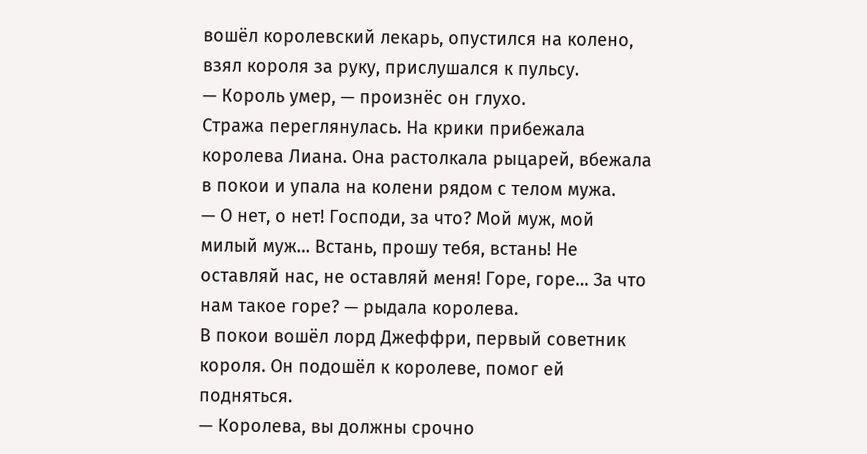вошёл королевский лекарь, опустился на колено, взял короля за руку, прислушался к пульсу.
— Король умер, — произнёс он глухо.
Стража переглянулась. На крики прибежала королева Лиана. Она растолкала рыцарей, вбежала в покои и упала на колени рядом с телом мужа.
— О нет, о нет! Господи, за что? Мой муж, мой милый муж… Встань, прошу тебя, встань! Не оставляй нас, не оставляй меня! Горе, горе… За что нам такое горе? — рыдала королева.
В покои вошёл лорд Джеффри, первый советник короля. Он подошёл к королеве, помог ей подняться.
— Королева, вы должны срочно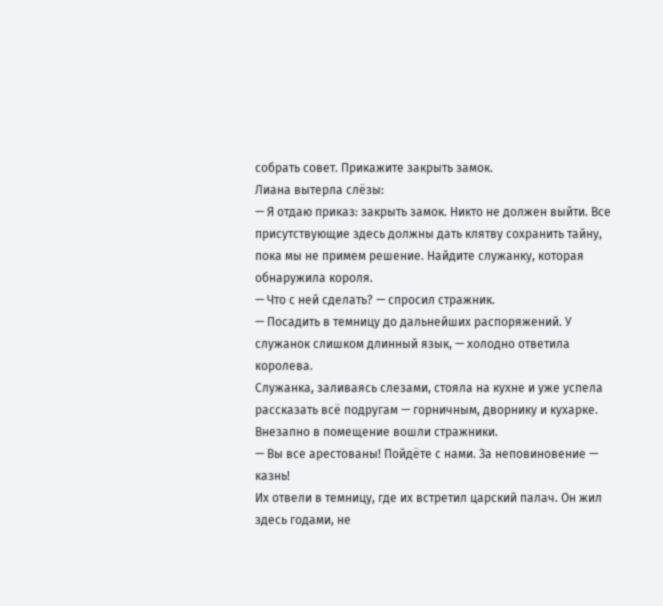собрать совет. Прикажите закрыть замок.
Лиана вытерла слёзы:
— Я отдаю приказ: закрыть замок. Никто не должен выйти. Все присутствующие здесь должны дать клятву сохранить тайну, пока мы не примем решение. Найдите служанку, которая обнаружила короля.
— Что с ней сделать? — спросил стражник.
— Посадить в темницу до дальнейших распоряжений. У служанок слишком длинный язык, — холодно ответила королева.
Служанка, заливаясь слезами, стояла на кухне и уже успела рассказать всё подругам — горничным, дворнику и кухарке.
Внезапно в помещение вошли стражники.
— Вы все арестованы! Пойдёте с нами. За неповиновение — казнь!
Их отвели в темницу, где их встретил царский палач. Он жил здесь годами, не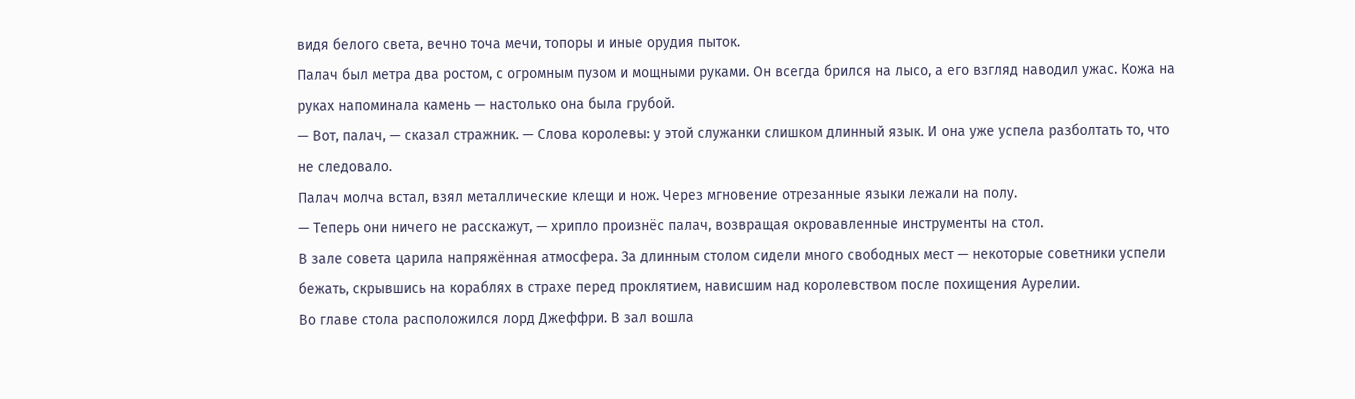видя белого света, вечно точа мечи, топоры и иные орудия пыток.
Палач был метра два ростом, с огромным пузом и мощными руками. Он всегда брился на лысо, а его взгляд наводил ужас. Кожа на руках напоминала камень — настолько она была грубой.
— Вот, палач, — сказал стражник. — Слова королевы: у этой служанки слишком длинный язык. И она уже успела разболтать то, что не следовало.
Палач молча встал, взял металлические клещи и нож. Через мгновение отрезанные языки лежали на полу.
— Теперь они ничего не расскажут, — хрипло произнёс палач, возвращая окровавленные инструменты на стол.
В зале совета царила напряжённая атмосфера. За длинным столом сидели много свободных мест — некоторые советники успели бежать, скрывшись на кораблях в страхе перед проклятием, нависшим над королевством после похищения Аурелии.
Во главе стола расположился лорд Джеффри. В зал вошла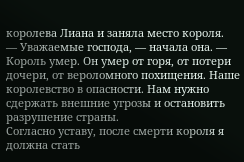королева Лиана и заняла место короля.
— Уважаемые господа, — начала она. — Король умер. Он умер от горя, от потери дочери, от вероломного похищения. Наше королевство в опасности. Нам нужно сдержать внешние угрозы и остановить разрушение страны.
Согласно уставу, после смерти короля я должна стать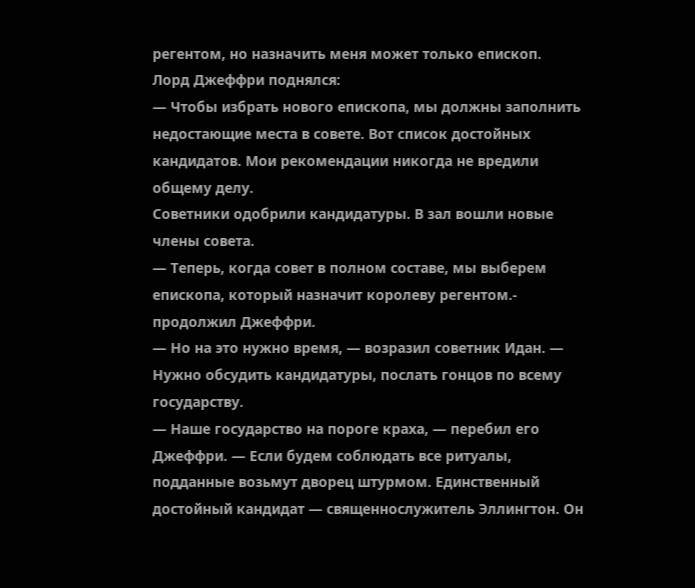регентом, но назначить меня может только епископ.
Лорд Джеффри поднялся:
— Чтобы избрать нового епископа, мы должны заполнить недостающие места в совете. Вот список достойных кандидатов. Мои рекомендации никогда не вредили общему делу.
Советники одобрили кандидатуры. В зал вошли новые члены совета.
— Теперь, когда совет в полном составе, мы выберем епископа, который назначит королеву регентом.- продолжил Джеффри.
— Но на это нужно время, — возразил советник Идан. — Нужно обсудить кандидатуры, послать гонцов по всему государству.
— Наше государство на пороге краха, — перебил его Джеффри. — Если будем соблюдать все ритуалы, подданные возьмут дворец штурмом. Единственный достойный кандидат — священнослужитель Эллингтон. Он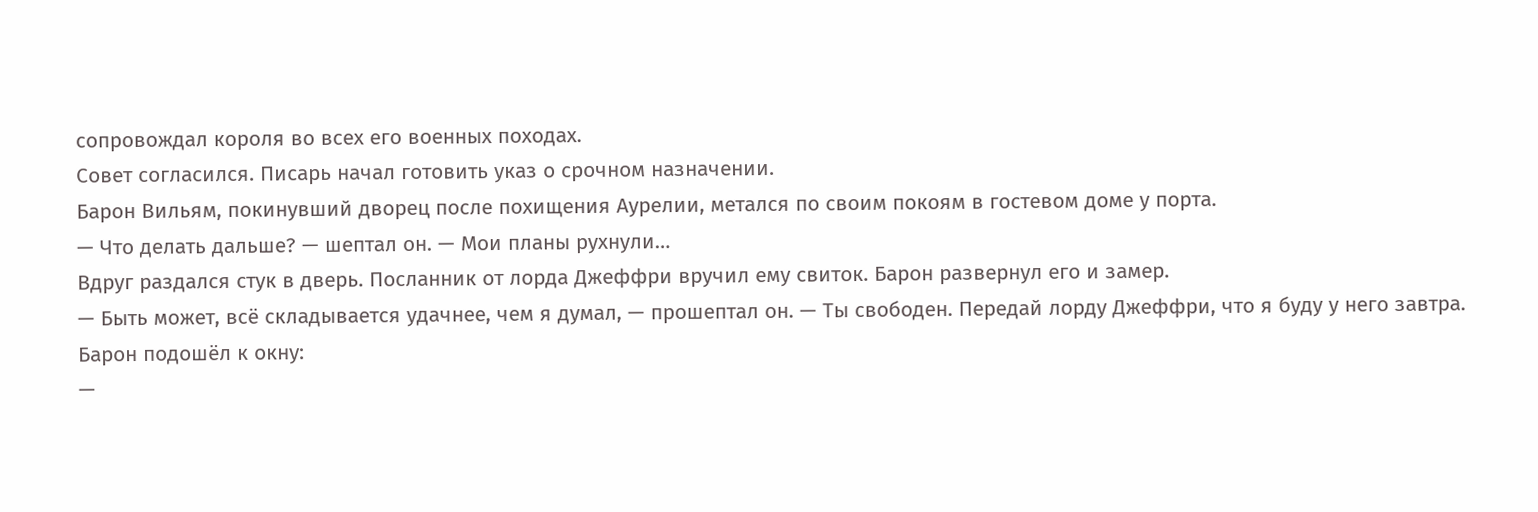сопровождал короля во всех его военных походах.
Совет согласился. Писарь начал готовить указ о срочном назначении.
Барон Вильям, покинувший дворец после похищения Аурелии, метался по своим покоям в гостевом доме у порта.
— Что делать дальше? — шептал он. — Мои планы рухнули…
Вдруг раздался стук в дверь. Посланник от лорда Джеффри вручил ему свиток. Барон развернул его и замер.
— Быть может, всё складывается удачнее, чем я думал, — прошептал он. — Ты свободен. Передай лорду Джеффри, что я буду у него завтра.
Барон подошёл к окну:
—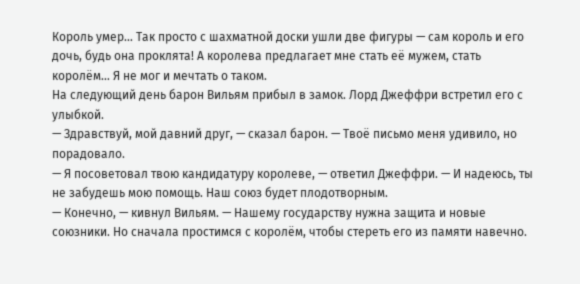Король умер… Так просто с шахматной доски ушли две фигуры — сам король и его дочь, будь она проклята! А королева предлагает мне стать её мужем, стать королём… Я не мог и мечтать о таком.
На следующий день барон Вильям прибыл в замок. Лорд Джеффри встретил его с улыбкой.
— Здравствуй, мой давний друг, — сказал барон. — Твоё письмо меня удивило, но порадовало.
— Я посоветовал твою кандидатуру королеве, — ответил Джеффри. — И надеюсь, ты не забудешь мою помощь. Наш союз будет плодотворным.
— Конечно, — кивнул Вильям. — Нашему государству нужна защита и новые союзники. Но сначала простимся с королём, чтобы стереть его из памяти навечно.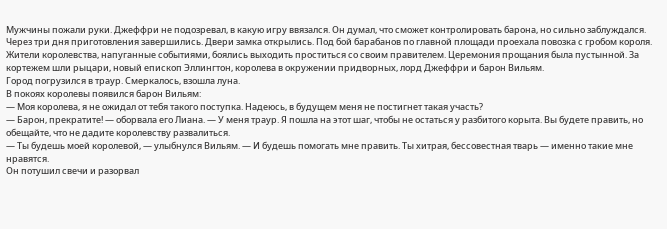Мужчины пожали руки. Джеффри не подозревал, в какую игру ввязался. Он думал, что сможет контролировать барона, но сильно заблуждался.
Через три дня приготовления завершились. Двери замка открылись. Под бой барабанов по главной площади проехала повозка с гробом короля. Жители королевства, напуганные событиями, боялись выходить проститься со своим правителем. Церемония прощания была пустынной. За кортежем шли рыцари, новый епископ Эллингтон, королева в окружении придворных, лорд Джеффри и барон Вильям.
Город погрузился в траур. Смеркалось, взошла луна.
В покоях королевы появился барон Вильям:
— Моя королева, я не ожидал от тебя такого поступка. Надеюсь, в будущем меня не постигнет такая участь?
— Барон, прекратите! — оборвала его Лиана. — У меня траур. Я пошла на этот шаг, чтобы не остаться у разбитого корыта. Вы будете править, но обещайте, что не дадите королевству развалиться.
— Ты будешь моей королевой, — улыбнулся Вильям. — И будешь помогать мне править. Ты хитрая, бессовестная тварь — именно такие мне нравятся.
Он потушил свечи и разорвал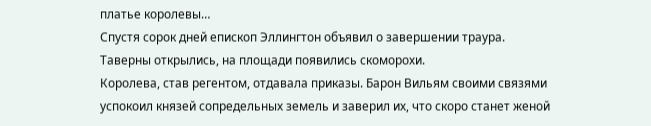платье королевы…
Спустя сорок дней епископ Эллингтон объявил о завершении траура. Таверны открылись, на площади появились скоморохи.
Королева, став регентом, отдавала приказы. Барон Вильям своими связями успокоил князей сопредельных земель и заверил их, что скоро станет женой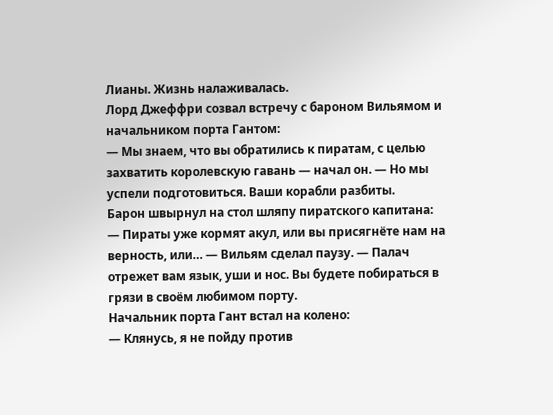Лианы. Жизнь налаживалась.
Лорд Джеффри созвал встречу с бароном Вильямом и начальником порта Гантом:
— Мы знаем, что вы обратились к пиратам, с целью захватить королевскую гавань — начал он. — Но мы успели подготовиться. Ваши корабли разбиты.
Барон швырнул на стол шляпу пиратского капитана:
— Пираты уже кормят акул, или вы присягнёте нам на верность, или… — Вильям сделал паузу. — Палач отрежет вам язык, уши и нос. Вы будете побираться в грязи в своём любимом порту.
Начальник порта Гант встал на колено:
— Клянусь, я не пойду против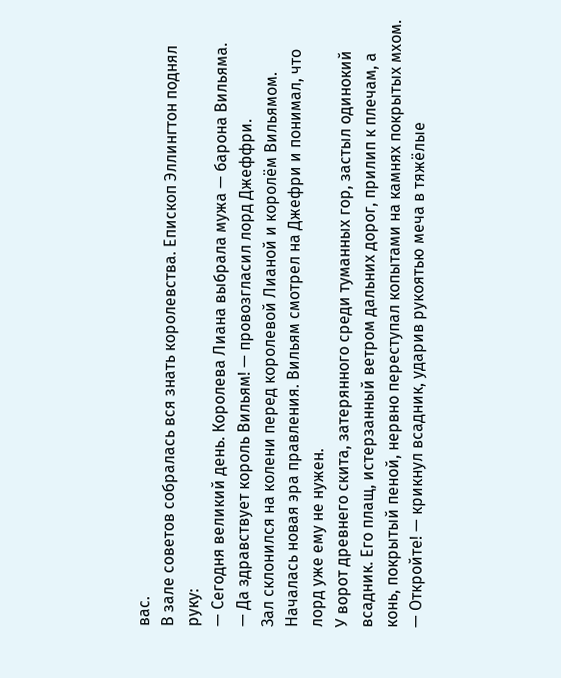вас.
В зале советов собралась вся знать королевства. Епископ Эллингтон поднял руку:
— Сегодня великий день. Королева Лиана выбрала мужа — барона Вильяма.
— Да здравствует король Вильям! — провозгласил лорд Джеффри.
Зал склонился на колени перед королевой Лианой и королём Вильямом.
Началась новая эра правления. Вильям смотрел на Джефри и понимал, что лорд уже ему не нужен.
У ворот древнего скита, затерянного среди туманных гор, застыл одинокий всадник. Его плащ, истерзанный ветром дальних дорог, прилип к плечам, а конь, покрытый пеной, нервно переступал копытами на камнях покрытых мхом.
— Откройте! — крикнул всадник, ударив рукоятью меча в тяжёлые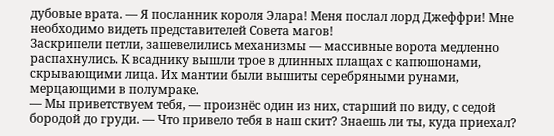дубовые врата. — Я посланник короля Элара! Меня послал лорд Джеффри! Мне необходимо видеть представителей Совета магов!
Заскрипели петли, зашевелились механизмы — массивные ворота медленно распахнулись. К всаднику вышли трое в длинных плащах с капюшонами, скрывающими лица. Их мантии были вышиты серебряными рунами, мерцающими в полумраке.
— Мы приветствуем тебя, — произнёс один из них, старший по виду, с седой бородой до груди. — Что привело тебя в наш скит? Знаешь ли ты, куда приехал?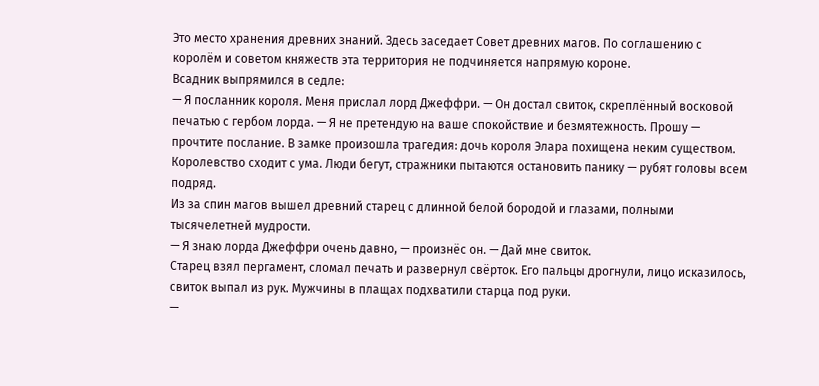Это место хранения древних знаний. Здесь заседает Совет древних магов. По соглашению с королём и советом княжеств эта территория не подчиняется напрямую короне.
Всадник выпрямился в седле:
— Я посланник короля. Меня прислал лорд Джеффри. — Он достал свиток, скреплённый восковой печатью с гербом лорда. — Я не претендую на ваше спокойствие и безмятежность. Прошу — прочтите послание. В замке произошла трагедия: дочь короля Элара похищена неким существом. Королевство сходит с ума. Люди бегут, стражники пытаются остановить панику — рубят головы всем подряд.
Из за спин магов вышел древний старец с длинной белой бородой и глазами, полными тысячелетней мудрости.
— Я знаю лорда Джеффри очень давно, — произнёс он. — Дай мне свиток.
Старец взял пергамент, сломал печать и развернул свёрток. Его пальцы дрогнули, лицо исказилось, свиток выпал из рук. Мужчины в плащах подхватили старца под руки.
—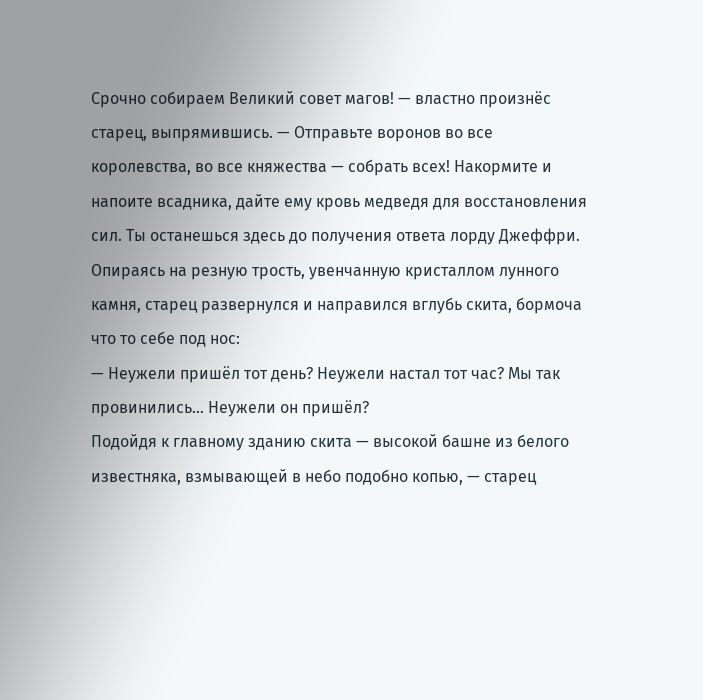Срочно собираем Великий совет магов! — властно произнёс старец, выпрямившись. — Отправьте воронов во все королевства, во все княжества — собрать всех! Накормите и напоите всадника, дайте ему кровь медведя для восстановления сил. Ты останешься здесь до получения ответа лорду Джеффри.
Опираясь на резную трость, увенчанную кристаллом лунного камня, старец развернулся и направился вглубь скита, бормоча что то себе под нос:
— Неужели пришёл тот день? Неужели настал тот час? Мы так провинились… Неужели он пришёл?
Подойдя к главному зданию скита — высокой башне из белого известняка, взмывающей в небо подобно копью, — старец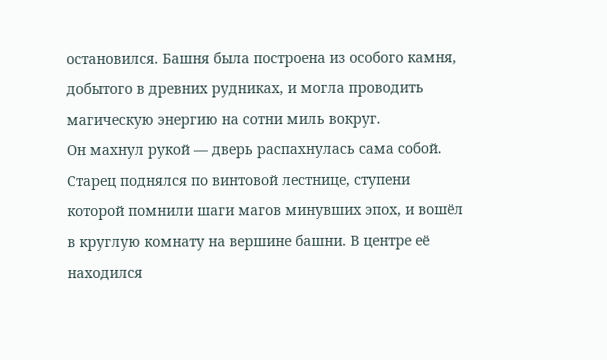остановился. Башня была построена из особого камня, добытого в древних рудниках, и могла проводить магическую энергию на сотни миль вокруг.
Он махнул рукой — дверь распахнулась сама собой. Старец поднялся по винтовой лестнице, ступени которой помнили шаги магов минувших эпох, и вошёл в круглую комнату на вершине башни. В центре её находился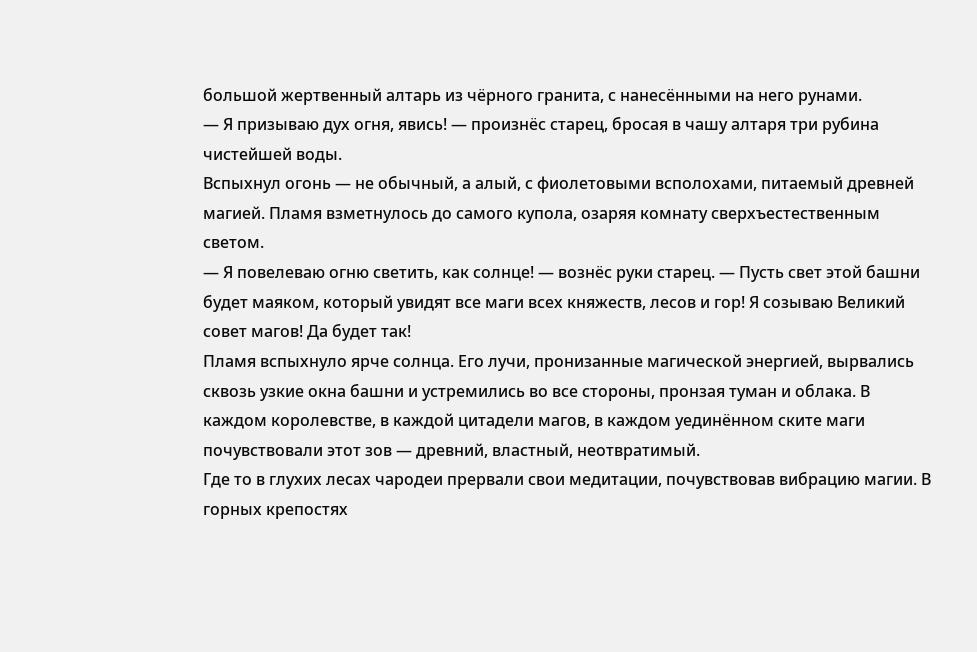большой жертвенный алтарь из чёрного гранита, с нанесёнными на него рунами.
— Я призываю дух огня, явись! — произнёс старец, бросая в чашу алтаря три рубина чистейшей воды.
Вспыхнул огонь — не обычный, а алый, с фиолетовыми всполохами, питаемый древней магией. Пламя взметнулось до самого купола, озаряя комнату сверхъестественным светом.
— Я повелеваю огню светить, как солнце! — вознёс руки старец. — Пусть свет этой башни будет маяком, который увидят все маги всех княжеств, лесов и гор! Я созываю Великий совет магов! Да будет так!
Пламя вспыхнуло ярче солнца. Его лучи, пронизанные магической энергией, вырвались сквозь узкие окна башни и устремились во все стороны, пронзая туман и облака. В каждом королевстве, в каждой цитадели магов, в каждом уединённом ските маги почувствовали этот зов — древний, властный, неотвратимый.
Где то в глухих лесах чародеи прервали свои медитации, почувствовав вибрацию магии. В горных крепостях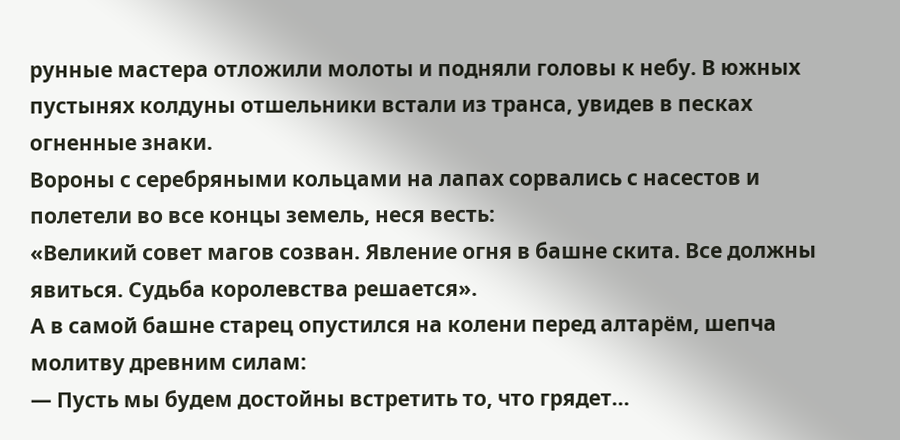рунные мастера отложили молоты и подняли головы к небу. В южных пустынях колдуны отшельники встали из транса, увидев в песках огненные знаки.
Вороны с серебряными кольцами на лапах сорвались с насестов и полетели во все концы земель, неся весть:
«Великий совет магов созван. Явление огня в башне скита. Все должны явиться. Судьба королевства решается».
А в самой башне старец опустился на колени перед алтарём, шепча молитву древним силам:
— Пусть мы будем достойны встретить то, что грядет…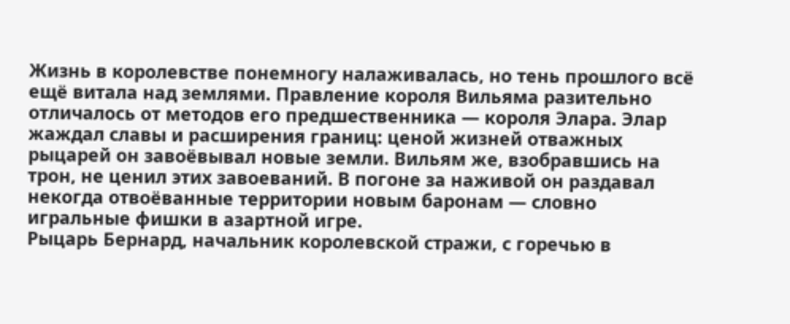Жизнь в королевстве понемногу налаживалась, но тень прошлого всё ещё витала над землями. Правление короля Вильяма разительно отличалось от методов его предшественника — короля Элара. Элар жаждал славы и расширения границ: ценой жизней отважных рыцарей он завоёвывал новые земли. Вильям же, взобравшись на трон, не ценил этих завоеваний. В погоне за наживой он раздавал некогда отвоёванные территории новым баронам — словно игральные фишки в азартной игре.
Рыцарь Бернард, начальник королевской стражи, с горечью в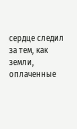сердце следил за тем, как земли, оплаченные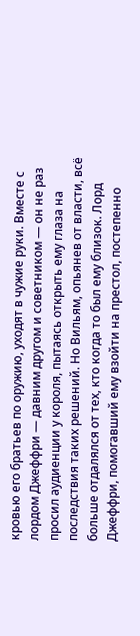кровью его братьев по оружию, уходят в чужие руки. Вместе с лордом Джеффри — давним другом и советником — он не раз просил аудиенции у короля, пытаясь открыть ему глаза на последствия таких решений. Но Вильям, опьянев от власти, всё больше отдалялся от тех, кто когда то был ему близок. Лорд Джеффри, помогавший ему взойти на престол, постепенно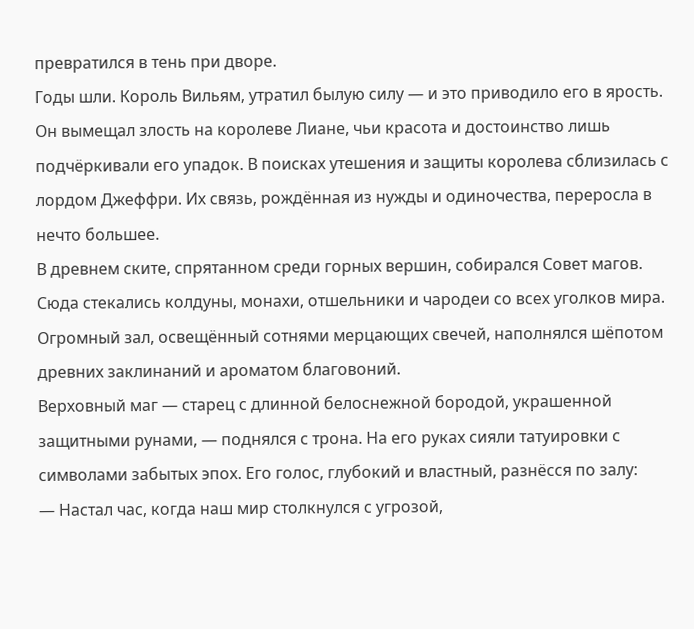превратился в тень при дворе.
Годы шли. Король Вильям, утратил былую силу — и это приводило его в ярость. Он вымещал злость на королеве Лиане, чьи красота и достоинство лишь подчёркивали его упадок. В поисках утешения и защиты королева сблизилась с лордом Джеффри. Их связь, рождённая из нужды и одиночества, переросла в нечто большее.
В древнем ските, спрятанном среди горных вершин, собирался Совет магов. Сюда стекались колдуны, монахи, отшельники и чародеи со всех уголков мира. Огромный зал, освещённый сотнями мерцающих свечей, наполнялся шёпотом древних заклинаний и ароматом благовоний.
Верховный маг — старец с длинной белоснежной бородой, украшенной защитными рунами, — поднялся с трона. На его руках сияли татуировки с символами забытых эпох. Его голос, глубокий и властный, разнёсся по залу:
— Настал час, когда наш мир столкнулся с угрозой,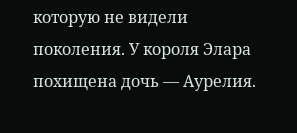которую не видели поколения. У короля Элара похищена дочь — Аурелия.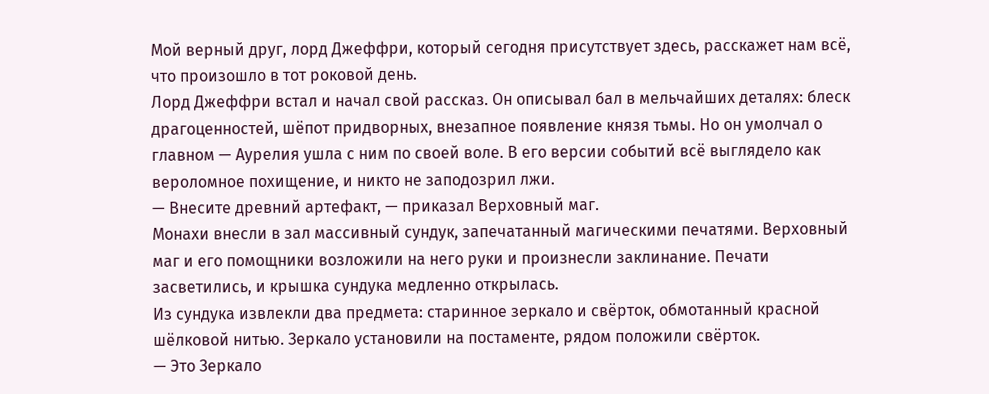Мой верный друг, лорд Джеффри, который сегодня присутствует здесь, расскажет нам всё, что произошло в тот роковой день.
Лорд Джеффри встал и начал свой рассказ. Он описывал бал в мельчайших деталях: блеск драгоценностей, шёпот придворных, внезапное появление князя тьмы. Но он умолчал о главном — Аурелия ушла с ним по своей воле. В его версии событий всё выглядело как вероломное похищение, и никто не заподозрил лжи.
— Внесите древний артефакт, — приказал Верховный маг.
Монахи внесли в зал массивный сундук, запечатанный магическими печатями. Верховный маг и его помощники возложили на него руки и произнесли заклинание. Печати засветились, и крышка сундука медленно открылась.
Из сундука извлекли два предмета: старинное зеркало и свёрток, обмотанный красной шёлковой нитью. Зеркало установили на постаменте, рядом положили свёрток.
— Это Зеркало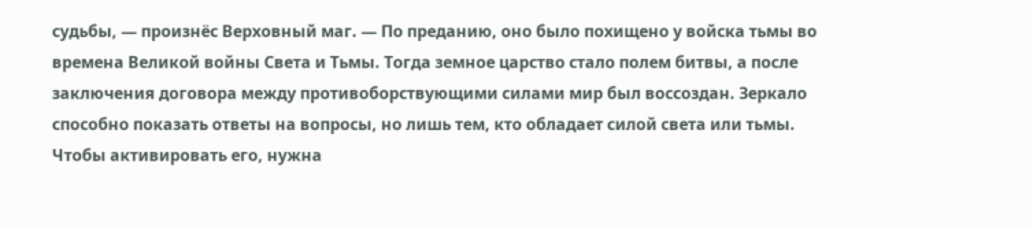судьбы, — произнёс Верховный маг. — По преданию, оно было похищено у войска тьмы во времена Великой войны Света и Тьмы. Тогда земное царство стало полем битвы, а после заключения договора между противоборствующими силами мир был воссоздан. Зеркало способно показать ответы на вопросы, но лишь тем, кто обладает силой света или тьмы. Чтобы активировать его, нужна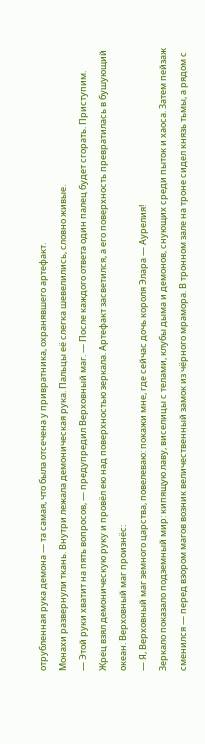отрубленная рука демона — та самая, что была отсечена у привратника, охранявшего артефакт.
Монахи развернули ткань. Внутри лежала демоническая рука. Пальцы её слегка шевелились, словно живые.
— Этой руки хватит на пять вопросов, — предупредил Верховный маг. — После каждого ответа один палец будет сгорать. Приступим.
Жрец взял демоническую руку и провёл ею над поверхностью зеркала. Артефакт засветился, а его поверхность превратилась в бушующий океан. Верховный маг произнёс:
— Я, Верховный маг земного царства, повелеваю: покажи мне, где сейчас дочь короля Элара — Аурелия!
Зеркало показало подземный мир: кипящую лаву, виселицы с телами, клубы дыма и демонов, снующих среди пыток и хаоса. Затем пейзаж сменился — перед взором магов возник величественный замок из чёрного мрамора. В тронном зале на троне сидел князь тьмы, а рядом с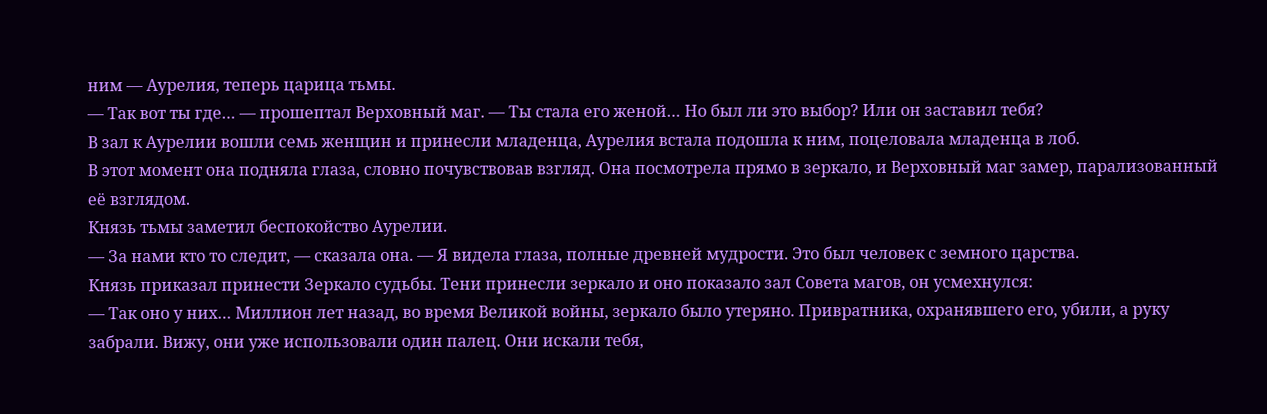ним — Аурелия, теперь царица тьмы.
— Так вот ты где… — прошептал Верховный маг. — Ты стала его женой… Но был ли это выбор? Или он заставил тебя?
В зал к Аурелии вошли семь женщин и принесли младенца, Аурелия встала подошла к ним, поцеловала младенца в лоб.
В этот момент она подняла глаза, словно почувствовав взгляд. Она посмотрела прямо в зеркало, и Верховный маг замер, парализованный её взглядом.
Князь тьмы заметил беспокойство Аурелии.
— За нами кто то следит, — сказала она. — Я видела глаза, полные древней мудрости. Это был человек с земного царства.
Князь приказал принести Зеркало судьбы. Тени принесли зеркало и оно показало зал Совета магов, он усмехнулся:
— Так оно у них… Миллион лет назад, во время Великой войны, зеркало было утеряно. Привратника, охранявшего его, убили, а руку забрали. Вижу, они уже использовали один палец. Они искали тебя,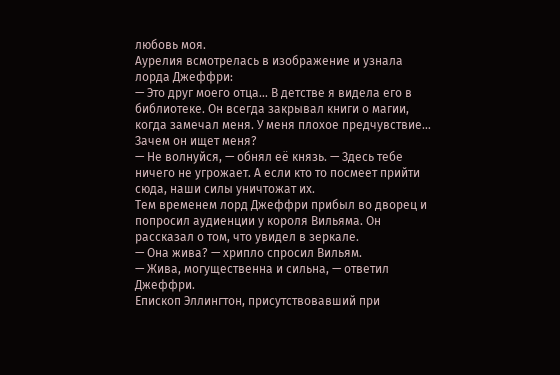любовь моя.
Аурелия всмотрелась в изображение и узнала лорда Джеффри:
— Это друг моего отца… В детстве я видела его в библиотеке. Он всегда закрывал книги о магии, когда замечал меня. У меня плохое предчувствие… Зачем он ищет меня?
— Не волнуйся, — обнял её князь. — Здесь тебе ничего не угрожает. А если кто то посмеет прийти сюда, наши силы уничтожат их.
Тем временем лорд Джеффри прибыл во дворец и попросил аудиенции у короля Вильяма. Он рассказал о том, что увидел в зеркале.
— Она жива? — хрипло спросил Вильям.
— Жива, могущественна и сильна, — ответил Джеффри.
Епископ Эллингтон, присутствовавший при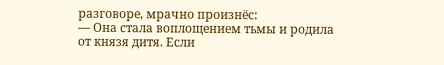разговоре, мрачно произнёс:
— Она стала воплощением тьмы и родила от князя дитя. Если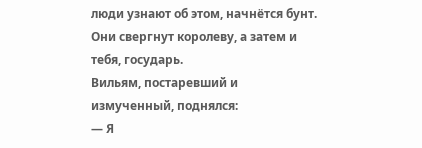люди узнают об этом, начнётся бунт. Они свергнут королеву, а затем и тебя, государь.
Вильям, постаревший и измученный, поднялся:
— Я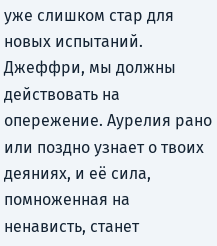уже слишком стар для новых испытаний. Джеффри, мы должны действовать на опережение. Аурелия рано или поздно узнает о твоих деяниях, и её сила, помноженная на ненависть, станет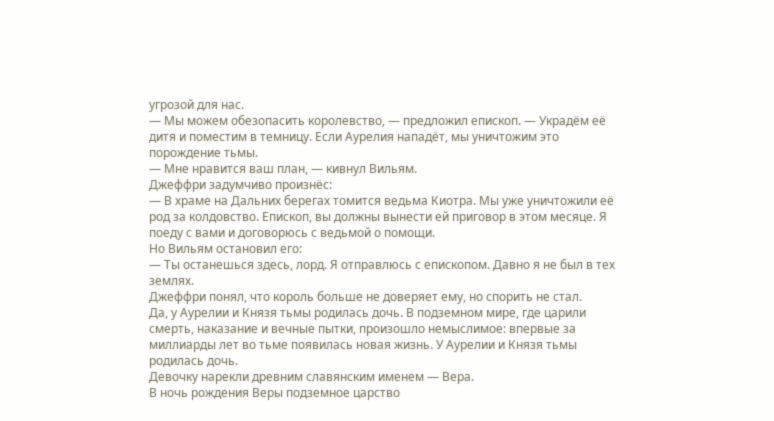угрозой для нас.
— Мы можем обезопасить королевство, — предложил епископ. — Украдём её дитя и поместим в темницу. Если Аурелия нападёт, мы уничтожим это порождение тьмы.
— Мне нравится ваш план, — кивнул Вильям.
Джеффри задумчиво произнёс:
— В храме на Дальних берегах томится ведьма Киотра. Мы уже уничтожили её род за колдовство. Епископ, вы должны вынести ей приговор в этом месяце. Я поеду с вами и договорюсь с ведьмой о помощи.
Но Вильям остановил его:
— Ты останешься здесь, лорд. Я отправлюсь с епископом. Давно я не был в тех землях.
Джеффри понял, что король больше не доверяет ему, но спорить не стал.
Да, у Аурелии и Князя тьмы родилась дочь. В подземном мире, где царили смерть, наказание и вечные пытки, произошло немыслимое: впервые за миллиарды лет во тьме появилась новая жизнь. У Аурелии и Князя тьмы родилась дочь.
Девочку нарекли древним славянским именем — Вера.
В ночь рождения Веры подземное царство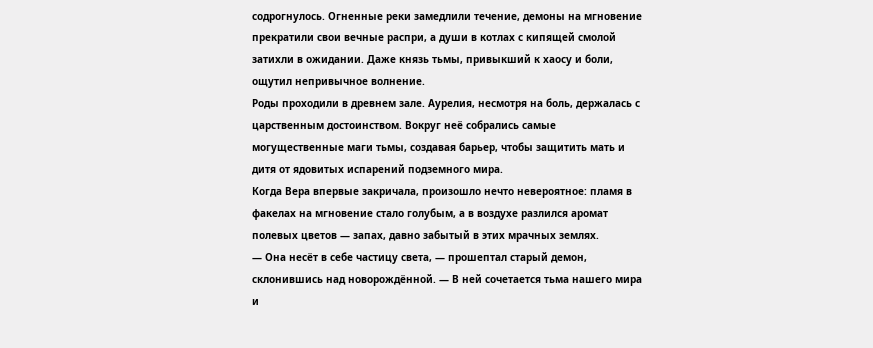содрогнулось. Огненные реки замедлили течение, демоны на мгновение прекратили свои вечные распри, а души в котлах с кипящей смолой затихли в ожидании. Даже князь тьмы, привыкший к хаосу и боли, ощутил непривычное волнение.
Роды проходили в древнем зале. Аурелия, несмотря на боль, держалась с царственным достоинством. Вокруг неё собрались самые могущественные маги тьмы, создавая барьер, чтобы защитить мать и дитя от ядовитых испарений подземного мира.
Когда Вера впервые закричала, произошло нечто невероятное: пламя в факелах на мгновение стало голубым, а в воздухе разлился аромат полевых цветов — запах, давно забытый в этих мрачных землях.
— Она несёт в себе частицу света, — прошептал старый демон, склонившись над новорождённой. — В ней сочетается тьма нашего мира и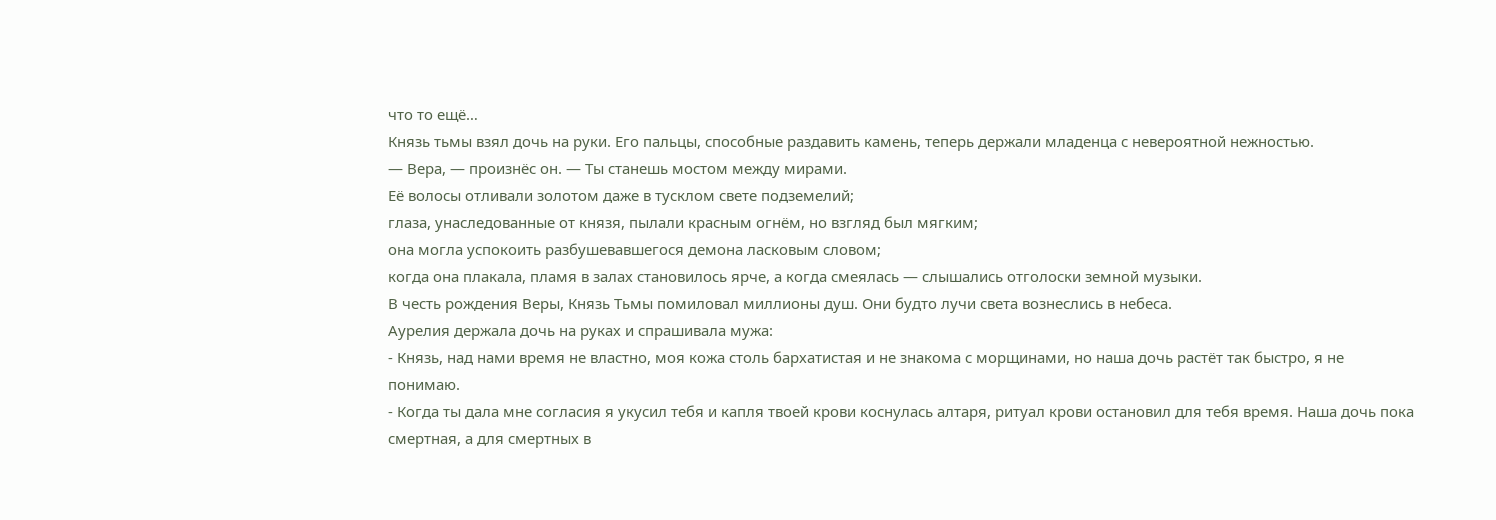что то ещё…
Князь тьмы взял дочь на руки. Его пальцы, способные раздавить камень, теперь держали младенца с невероятной нежностью.
— Вера, — произнёс он. — Ты станешь мостом между мирами.
Её волосы отливали золотом даже в тусклом свете подземелий;
глаза, унаследованные от князя, пылали красным огнём, но взгляд был мягким;
она могла успокоить разбушевавшегося демона ласковым словом;
когда она плакала, пламя в залах становилось ярче, а когда смеялась — слышались отголоски земной музыки.
В честь рождения Веры, Князь Тьмы помиловал миллионы душ. Они будто лучи света вознеслись в небеса.
Аурелия держала дочь на руках и спрашивала мужа:
- Князь, над нами время не властно, моя кожа столь бархатистая и не знакома с морщинами, но наша дочь растёт так быстро, я не понимаю.
- Когда ты дала мне согласия я укусил тебя и капля твоей крови коснулась алтаря, ритуал крови остановил для тебя время. Наша дочь пока смертная, а для смертных в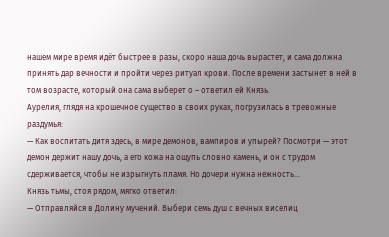нашем мире время идёт быстрее в разы, скоро наша дочь вырастет, и сама должна принять дар вечности и пройти через ритуал крови. После времени застынет в ней в том возрасте, который она сама выберет о – ответил ей Князь.
Аурелия, глядя на крошечное существо в своих руках, погрузилась в тревожные раздумья:
— Как воспитать дитя здесь, в мире демонов, вампиров и упырей? Посмотри — этот демон держит нашу дочь, а его кожа на ощупь словно камень, и он с трудом сдерживается, чтобы не изрыгнуть пламя. Но дочери нужна нежность…
Князь тьмы, стоя рядом, мягко ответил:
— Отправляйся в Долину мучений. Выбери семь душ с вечных виселиц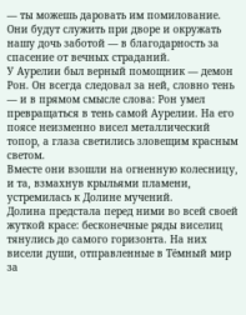— ты можешь даровать им помилование. Они будут служить при дворе и окружать нашу дочь заботой — в благодарность за спасение от вечных страданий.
У Аурелии был верный помощник — демон Рон. Он всегда следовал за ней, словно тень — и в прямом смысле слова: Рон умел превращаться в тень самой Аурелии. На его поясе неизменно висел металлический топор, а глаза светились зловещим красным светом.
Вместе они взошли на огненную колесницу, и та, взмахнув крыльями пламени, устремилась к Долине мучений.
Долина предстала перед ними во всей своей жуткой красе: бесконечные ряды виселиц тянулись до самого горизонта. На них висели души, отправленные в Тёмный мир за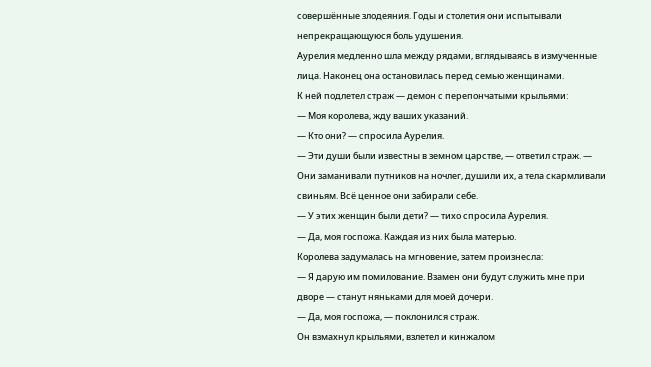совершённые злодеяния. Годы и столетия они испытывали непрекращающуюся боль удушения.
Аурелия медленно шла между рядами, вглядываясь в измученные лица. Наконец она остановилась перед семью женщинами.
К ней подлетел страж — демон с перепончатыми крыльями:
— Моя королева, жду ваших указаний.
— Кто они? — спросила Аурелия.
— Эти души были известны в земном царстве, — ответил страж. — Они заманивали путников на ночлег, душили их, а тела скармливали свиньям. Всё ценное они забирали себе.
— У этих женщин были дети? — тихо спросила Аурелия.
— Да, моя госпожа. Каждая из них была матерью.
Королева задумалась на мгновение, затем произнесла:
— Я дарую им помилование. Взамен они будут служить мне при дворе — станут няньками для моей дочери.
— Да, моя госпожа, — поклонился страж.
Он взмахнул крыльями, взлетел и кинжалом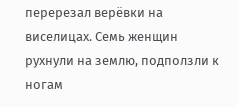перерезал верёвки на виселицах. Семь женщин рухнули на землю, подползли к ногам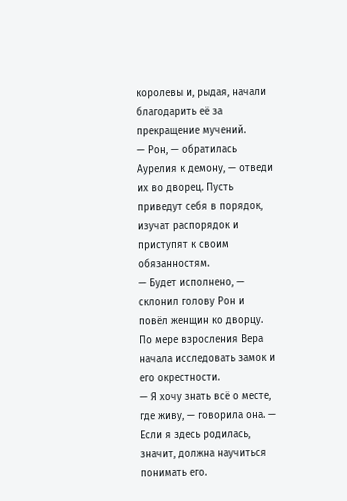королевы и, рыдая, начали благодарить её за прекращение мучений.
— Рон, — обратилась Аурелия к демону, — отведи их во дворец. Пусть приведут себя в порядок, изучат распорядок и приступят к своим обязанностям.
— Будет исполнено, — склонил голову Рон и повёл женщин ко дворцу.
По мере взросления Вера начала исследовать замок и его окрестности.
— Я хочу знать всё о месте, где живу, — говорила она. — Если я здесь родилась, значит, должна научиться понимать его.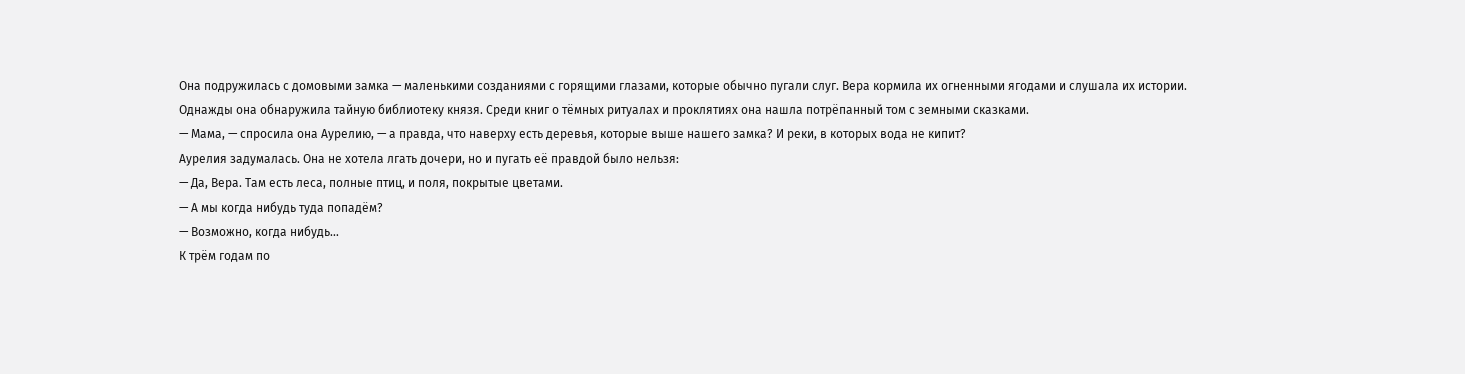Она подружилась с домовыми замка — маленькими созданиями с горящими глазами, которые обычно пугали слуг. Вера кормила их огненными ягодами и слушала их истории.
Однажды она обнаружила тайную библиотеку князя. Среди книг о тёмных ритуалах и проклятиях она нашла потрёпанный том с земными сказками.
— Мама, — спросила она Аурелию, — а правда, что наверху есть деревья, которые выше нашего замка? И реки, в которых вода не кипит?
Аурелия задумалась. Она не хотела лгать дочери, но и пугать её правдой было нельзя:
— Да, Вера. Там есть леса, полные птиц, и поля, покрытые цветами.
— А мы когда нибудь туда попадём?
— Возможно, когда нибудь…
К трём годам по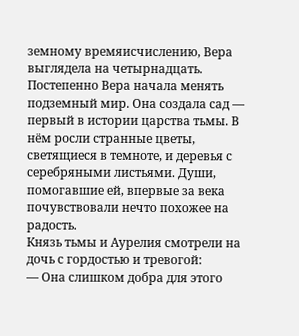земному времяисчислению, Вера выглядела на четырнадцать.
Постепенно Вера начала менять подземный мир. Она создала сад — первый в истории царства тьмы. В нём росли странные цветы, светящиеся в темноте, и деревья с серебряными листьями. Души, помогавшие ей, впервые за века почувствовали нечто похожее на радость.
Князь тьмы и Аурелия смотрели на дочь с гордостью и тревогой:
— Она слишком добра для этого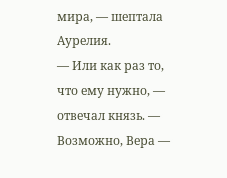мира, — шептала Аурелия.
— Или как раз то, что ему нужно, — отвечал князь. — Возможно, Вера —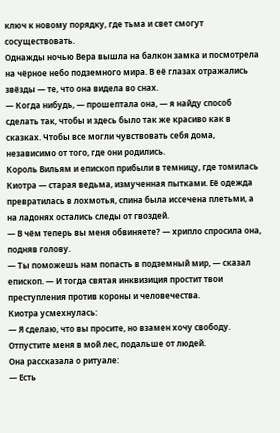ключ к новому порядку, где тьма и свет смогут сосуществовать.
Однажды ночью Вера вышла на балкон замка и посмотрела на чёрное небо подземного мира. В её глазах отражались звёзды — те, что она видела во снах.
— Когда нибудь, — прошептала она, — я найду способ сделать так, чтобы и здесь было так же красиво как в сказках. Чтобы все могли чувствовать себя дома, независимо от того, где они родились.
Король Вильям и епископ прибыли в темницу, где томилась Киотра — старая ведьма, измученная пытками. Её одежда превратилась в лохмотья, спина была иссечена плетьми, а на ладонях остались следы от гвоздей.
— В чём теперь вы меня обвиняете? — хрипло спросила она, подняв голову.
— Ты поможешь нам попасть в подземный мир, — сказал епископ. — И тогда святая инквизиция простит твои преступления против короны и человечества.
Киотра усмехнулась:
— Я сделаю, что вы просите, но взамен хочу свободу. Отпустите меня в мой лес, подальше от людей.
Она рассказала о ритуале:
— Есть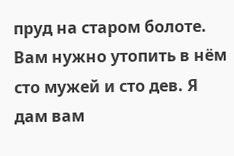пруд на старом болоте. Вам нужно утопить в нём сто мужей и сто дев. Я дам вам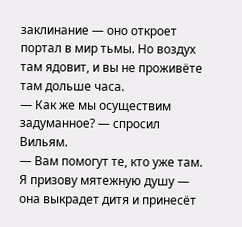заклинание — оно откроет портал в мир тьмы. Но воздух там ядовит, и вы не проживёте там дольше часа.
— Как же мы осуществим задуманное? — спросил Вильям.
— Вам помогут те, кто уже там. Я призову мятежную душу — она выкрадет дитя и принесёт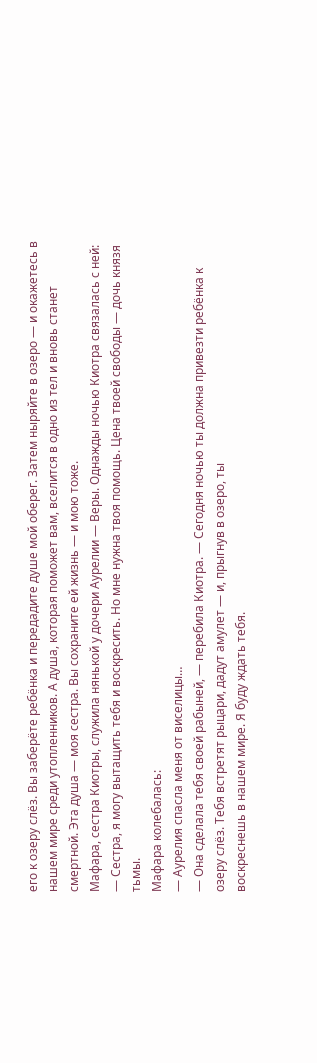его к озеру слёз. Вы заберёте ребёнка и передадите душе мой оберег. Затем ныряйте в озеро — и окажетесь в нашем мире среди утопленников. А душа, которая поможет вам, вселится в одно из тел и вновь станет смертной. Эта душа — моя сестра. Вы сохраните ей жизнь — и мою тоже.
Мафара, сестра Киотры, служила нянькой у дочери Аурелии — Веры. Однажды ночью Киотра связалась с ней:
— Сестра, я могу вытащить тебя и воскресить. Но мне нужна твоя помощь. Цена твоей свободы — дочь князя тьмы.
Мафара колебалась:
— Аурелия спасла меня от виселицы…
— Она сделала тебя своей рабыней, — перебила Киотра. — Сегодня ночью ты должна привезти ребёнка к озеру слёз. Тебя встретят рыцари, дадут амулет — и, прыгнув в озеро, ты
воскреснешь в нашем мире. Я буду ждать тебя.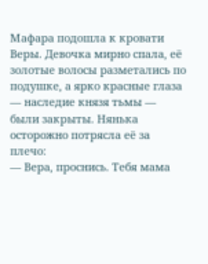Мафара подошла к кровати Веры. Девочка мирно спала, её золотые волосы разметались по подушке, а ярко красные глаза — наследие князя тьмы — были закрыты. Нянька осторожно потрясла её за плечо:
— Вера, проснись. Тебя мама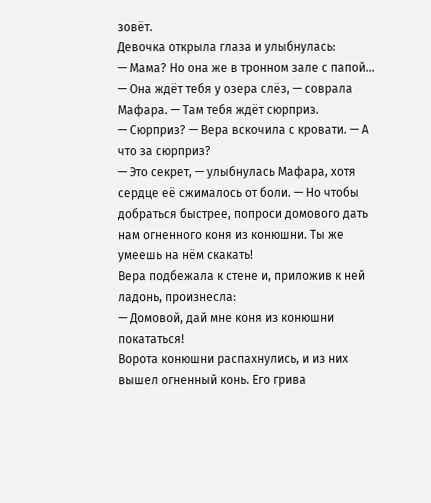зовёт.
Девочка открыла глаза и улыбнулась:
— Мама? Но она же в тронном зале с папой…
— Она ждёт тебя у озера слёз, — соврала Мафара. — Там тебя ждёт сюрприз.
— Сюрприз? — Вера вскочила с кровати. — А что за сюрприз?
— Это секрет, — улыбнулась Мафара, хотя сердце её сжималось от боли. — Но чтобы добраться быстрее, попроси домового дать нам огненного коня из конюшни. Ты же умеешь на нём скакать!
Вера подбежала к стене и, приложив к ней ладонь, произнесла:
— Домовой, дай мне коня из конюшни покататься!
Ворота конюшни распахнулись, и из них вышел огненный конь. Его грива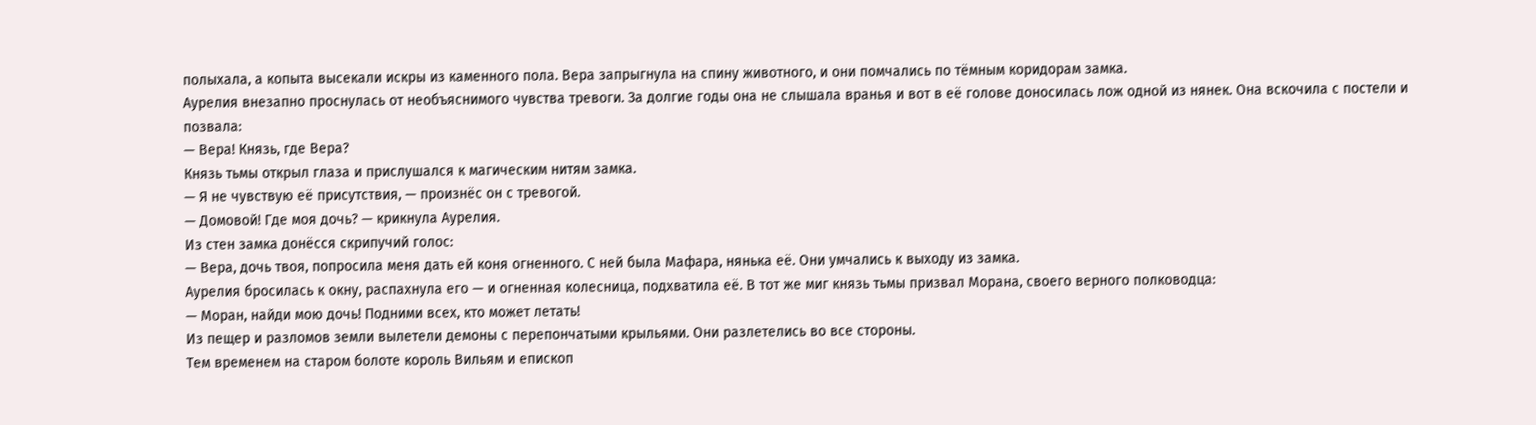полыхала, а копыта высекали искры из каменного пола. Вера запрыгнула на спину животного, и они помчались по тёмным коридорам замка.
Аурелия внезапно проснулась от необъяснимого чувства тревоги. За долгие годы она не слышала вранья и вот в её голове доносилась лож одной из нянек. Она вскочила с постели и позвала:
— Вера! Князь, где Вера?
Князь тьмы открыл глаза и прислушался к магическим нитям замка.
— Я не чувствую её присутствия, — произнёс он с тревогой.
— Домовой! Где моя дочь? — крикнула Аурелия.
Из стен замка донёсся скрипучий голос:
— Вера, дочь твоя, попросила меня дать ей коня огненного. С ней была Мафара, нянька её. Они умчались к выходу из замка.
Аурелия бросилась к окну, распахнула его — и огненная колесница, подхватила её. В тот же миг князь тьмы призвал Морана, своего верного полководца:
— Моран, найди мою дочь! Подними всех, кто может летать!
Из пещер и разломов земли вылетели демоны с перепончатыми крыльями. Они разлетелись во все стороны.
Тем временем на старом болоте король Вильям и епископ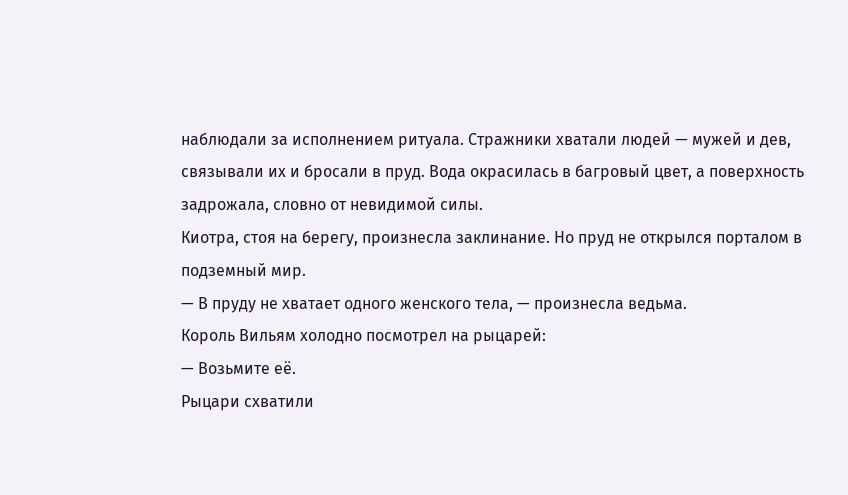наблюдали за исполнением ритуала. Стражники хватали людей — мужей и дев, связывали их и бросали в пруд. Вода окрасилась в багровый цвет, а поверхность задрожала, словно от невидимой силы.
Киотра, стоя на берегу, произнесла заклинание. Но пруд не открылся порталом в подземный мир.
— В пруду не хватает одного женского тела, — произнесла ведьма.
Король Вильям холодно посмотрел на рыцарей:
— Возьмите её.
Рыцари схватили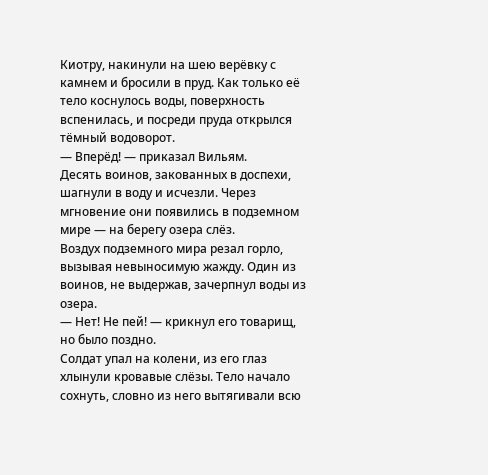Киотру, накинули на шею верёвку с камнем и бросили в пруд. Как только её тело коснулось воды, поверхность вспенилась, и посреди пруда открылся тёмный водоворот.
— Вперёд! — приказал Вильям.
Десять воинов, закованных в доспехи, шагнули в воду и исчезли. Через мгновение они появились в подземном мире — на берегу озера слёз.
Воздух подземного мира резал горло, вызывая невыносимую жажду. Один из воинов, не выдержав, зачерпнул воды из озера.
— Нет! Не пей! — крикнул его товарищ, но было поздно.
Солдат упал на колени, из его глаз хлынули кровавые слёзы. Тело начало сохнуть, словно из него вытягивали всю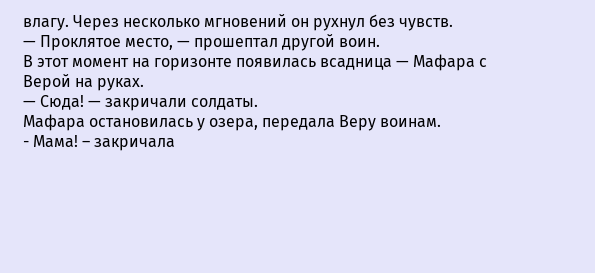влагу. Через несколько мгновений он рухнул без чувств.
— Проклятое место, — прошептал другой воин.
В этот момент на горизонте появилась всадница — Мафара с Верой на руках.
— Сюда! — закричали солдаты.
Мафара остановилась у озера, передала Веру воинам.
- Мама! – закричала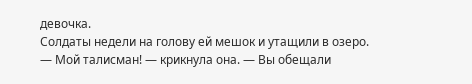девочка.
Солдаты недели на голову ей мешок и утащили в озеро.
— Мой талисман! — крикнула она. — Вы обещали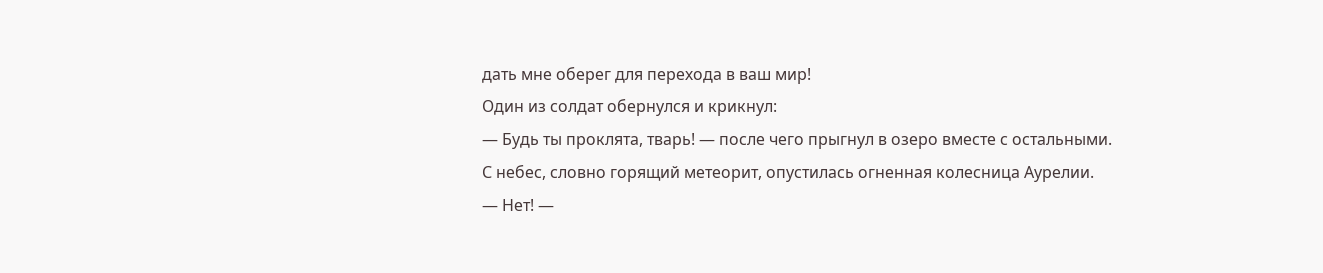дать мне оберег для перехода в ваш мир!
Один из солдат обернулся и крикнул:
— Будь ты проклята, тварь! — после чего прыгнул в озеро вместе с остальными.
С небес, словно горящий метеорит, опустилась огненная колесница Аурелии.
— Нет! —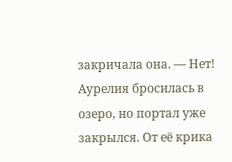закричала она. — Нет!
Аурелия бросилась в озеро, но портал уже закрылся. От её крика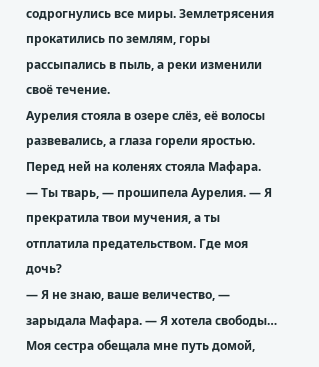содрогнулись все миры. Землетрясения прокатились по землям, горы рассыпались в пыль, а реки изменили своё течение.
Аурелия стояла в озере слёз, её волосы развевались, а глаза горели яростью. Перед ней на коленях стояла Мафара.
— Ты тварь, — прошипела Аурелия. — Я прекратила твои мучения, а ты отплатила предательством. Где моя дочь?
— Я не знаю, ваше величество, — зарыдала Мафара. — Я хотела свободы… Моя сестра обещала мне путь домой,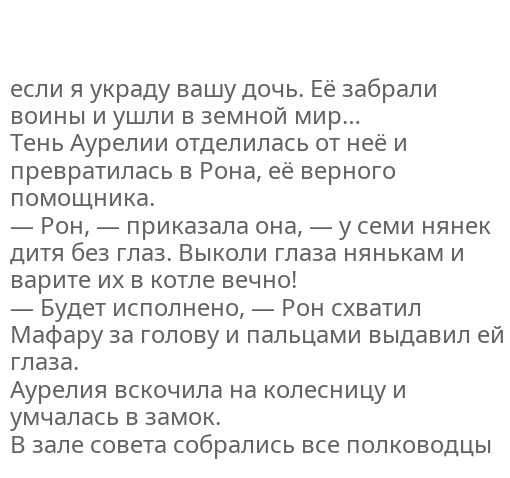если я украду вашу дочь. Её забрали воины и ушли в земной мир…
Тень Аурелии отделилась от неё и превратилась в Рона, её верного помощника.
— Рон, — приказала она, — у семи нянек дитя без глаз. Выколи глаза нянькам и варите их в котле вечно!
— Будет исполнено, — Рон схватил Мафару за голову и пальцами выдавил ей глаза.
Аурелия вскочила на колесницу и умчалась в замок.
В зале совета собрались все полководцы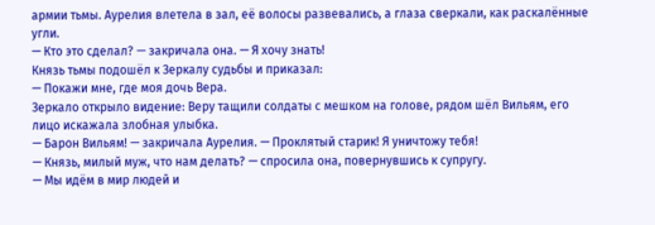армии тьмы. Аурелия влетела в зал, её волосы развевались, а глаза сверкали, как раскалённые угли.
— Кто это сделал? — закричала она. — Я хочу знать!
Князь тьмы подошёл к Зеркалу судьбы и приказал:
— Покажи мне, где моя дочь Вера.
Зеркало открыло видение: Веру тащили солдаты с мешком на голове, рядом шёл Вильям, его лицо искажала злобная улыбка.
— Барон Вильям! — закричала Аурелия. — Проклятый старик! Я уничтожу тебя!
— Князь, милый муж, что нам делать? — спросила она, повернувшись к супругу.
— Мы идём в мир людей и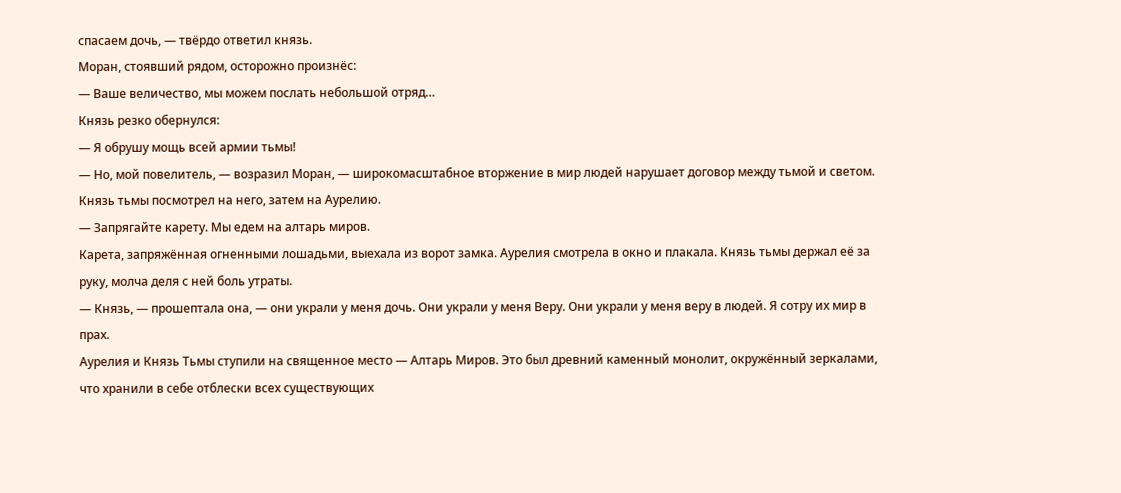спасаем дочь, — твёрдо ответил князь.
Моран, стоявший рядом, осторожно произнёс:
— Ваше величество, мы можем послать небольшой отряд…
Князь резко обернулся:
— Я обрушу мощь всей армии тьмы!
— Но, мой повелитель, — возразил Моран, — широкомасштабное вторжение в мир людей нарушает договор между тьмой и светом.
Князь тьмы посмотрел на него, затем на Аурелию.
— Запрягайте карету. Мы едем на алтарь миров.
Карета, запряжённая огненными лошадьми, выехала из ворот замка. Аурелия смотрела в окно и плакала. Князь тьмы держал её за руку, молча деля с ней боль утраты.
— Князь, — прошептала она, — они украли у меня дочь. Они украли у меня Веру. Они украли у меня веру в людей. Я сотру их мир в прах.
Аурелия и Князь Тьмы ступили на священное место — Алтарь Миров. Это был древний каменный монолит, окружённый зеркалами, что хранили в себе отблески всех существующих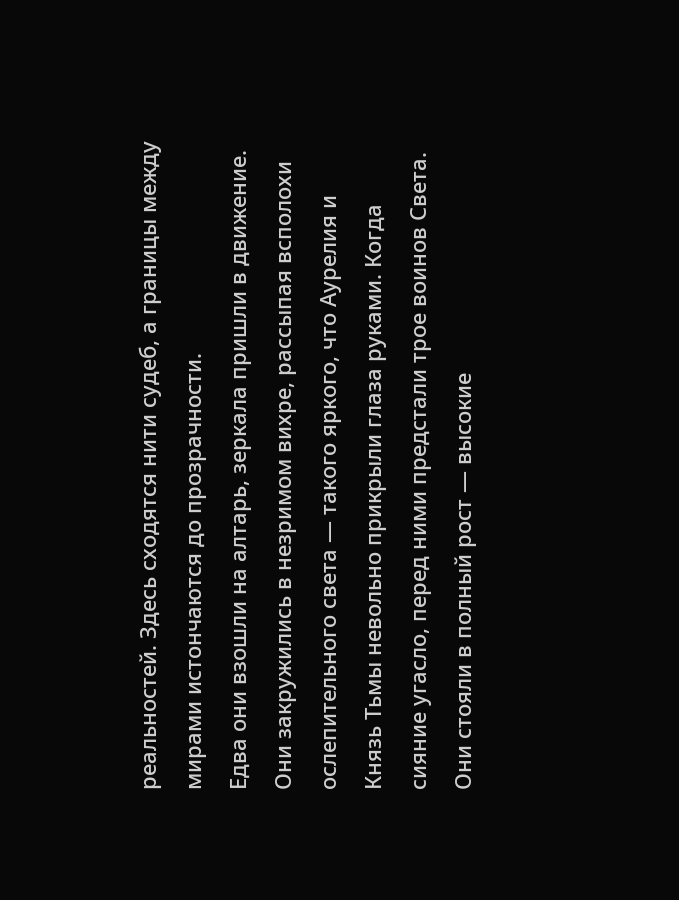реальностей. Здесь сходятся нити судеб, а границы между мирами истончаются до прозрачности.
Едва они взошли на алтарь, зеркала пришли в движение. Они закружились в незримом вихре, рассыпая всполохи ослепительного света — такого яркого, что Аурелия и Князь Тьмы невольно прикрыли глаза руками. Когда сияние угасло, перед ними предстали трое воинов Света.
Они стояли в полный рост — высокие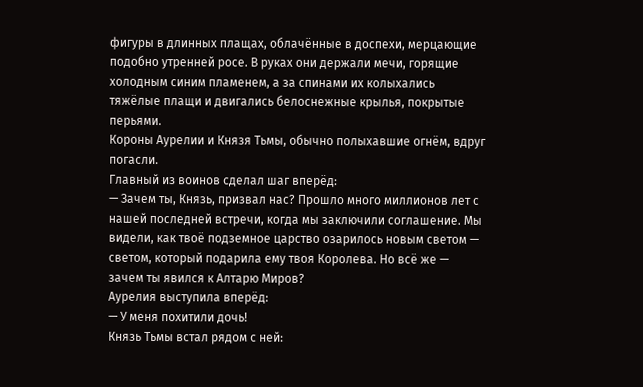фигуры в длинных плащах, облачённые в доспехи, мерцающие подобно утренней росе. В руках они держали мечи, горящие холодным синим пламенем, а за спинами их колыхались тяжёлые плащи и двигались белоснежные крылья, покрытые перьями.
Короны Аурелии и Князя Тьмы, обычно полыхавшие огнём, вдруг погасли.
Главный из воинов сделал шаг вперёд:
— Зачем ты, Князь, призвал нас? Прошло много миллионов лет с нашей последней встречи, когда мы заключили соглашение. Мы видели, как твоё подземное царство озарилось новым светом — светом, который подарила ему твоя Королева. Но всё же — зачем ты явился к Алтарю Миров?
Аурелия выступила вперёд:
— У меня похитили дочь!
Князь Тьмы встал рядом с ней: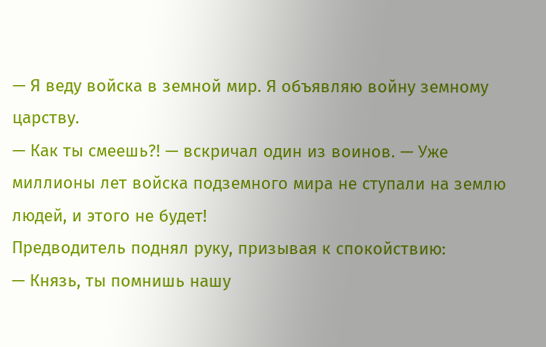— Я веду войска в земной мир. Я объявляю войну земному царству.
— Как ты смеешь?! — вскричал один из воинов. — Уже миллионы лет войска подземного мира не ступали на землю людей, и этого не будет!
Предводитель поднял руку, призывая к спокойствию:
— Князь, ты помнишь нашу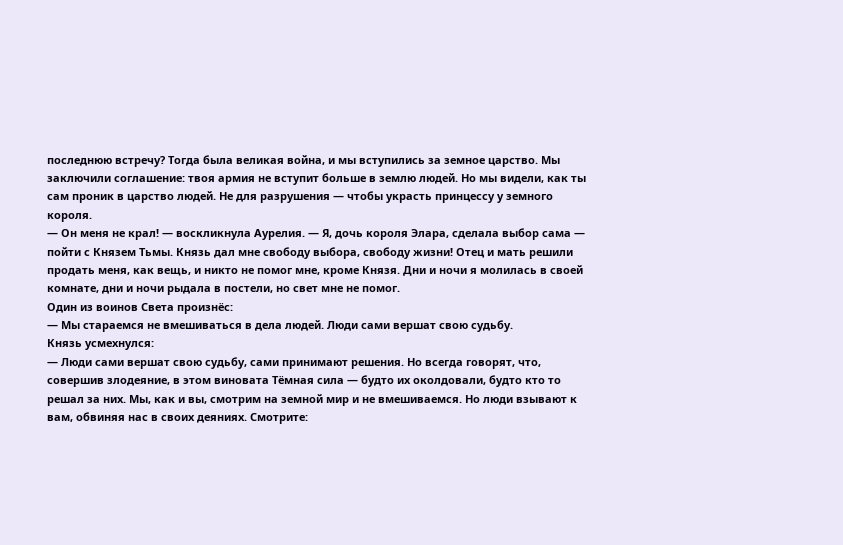последнюю встречу? Тогда была великая война, и мы вступились за земное царство. Мы заключили соглашение: твоя армия не вступит больше в землю людей. Но мы видели, как ты сам проник в царство людей. Не для разрушения — чтобы украсть принцессу у земного короля.
— Он меня не крал! — воскликнула Аурелия. — Я, дочь короля Элара, сделала выбор сама — пойти с Князем Тьмы. Князь дал мне свободу выбора, свободу жизни! Отец и мать решили продать меня, как вещь, и никто не помог мне, кроме Князя. Дни и ночи я молилась в своей комнате, дни и ночи рыдала в постели, но свет мне не помог.
Один из воинов Света произнёс:
— Мы стараемся не вмешиваться в дела людей. Люди сами вершат свою судьбу.
Князь усмехнулся:
— Люди сами вершат свою судьбу, сами принимают решения. Но всегда говорят, что, совершив злодеяние, в этом виновата Тёмная сила — будто их околдовали, будто кто то решал за них. Мы, как и вы, смотрим на земной мир и не вмешиваемся. Но люди взывают к вам, обвиняя нас в своих деяниях. Смотрите: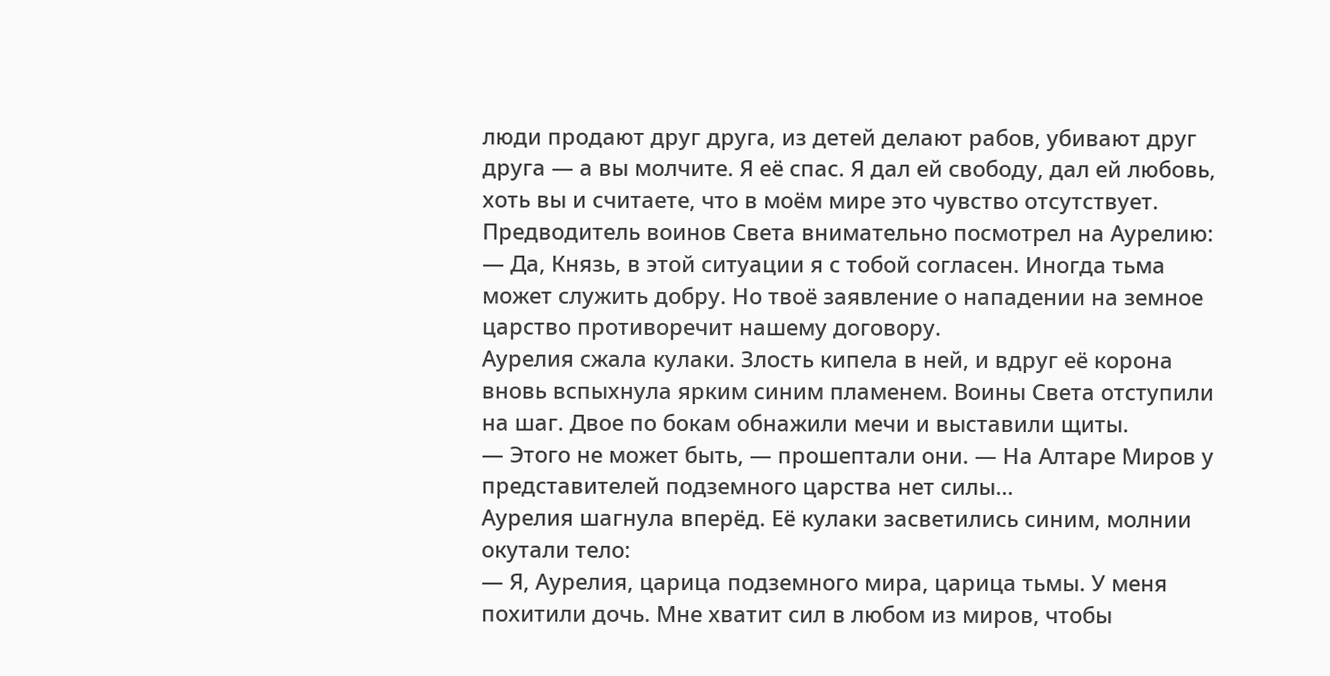люди продают друг друга, из детей делают рабов, убивают друг друга — а вы молчите. Я её спас. Я дал ей свободу, дал ей любовь, хоть вы и считаете, что в моём мире это чувство отсутствует.
Предводитель воинов Света внимательно посмотрел на Аурелию:
— Да, Князь, в этой ситуации я с тобой согласен. Иногда тьма может служить добру. Но твоё заявление о нападении на земное царство противоречит нашему договору.
Аурелия сжала кулаки. Злость кипела в ней, и вдруг её корона вновь вспыхнула ярким синим пламенем. Воины Света отступили на шаг. Двое по бокам обнажили мечи и выставили щиты.
— Этого не может быть, — прошептали они. — На Алтаре Миров у представителей подземного царства нет силы…
Аурелия шагнула вперёд. Её кулаки засветились синим, молнии окутали тело:
— Я, Аурелия, царица подземного мира, царица тьмы. У меня похитили дочь. Мне хватит сил в любом из миров, чтобы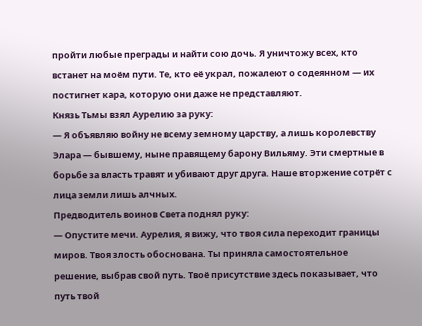пройти любые преграды и найти сою дочь. Я уничтожу всех, кто встанет на моём пути. Те, кто её украл, пожалеют о содеянном — их постигнет кара, которую они даже не представляют.
Князь Тьмы взял Аурелию за руку:
— Я объявляю войну не всему земному царству, а лишь королевству Элара — бывшему, ныне правящему барону Вильяму. Эти смертные в борьбе за власть травят и убивают друг друга. Наше вторжение сотрёт с лица земли лишь алчных.
Предводитель воинов Света поднял руку:
— Опустите мечи. Аурелия, я вижу, что твоя сила переходит границы миров. Твоя злость обоснована. Ты приняла самостоятельное решение, выбрав свой путь. Твоё присутствие здесь показывает, что путь твой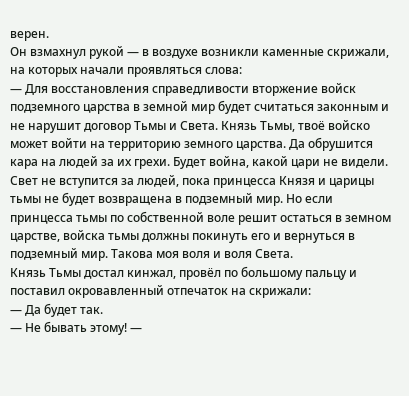верен.
Он взмахнул рукой — в воздухе возникли каменные скрижали, на которых начали проявляться слова:
— Для восстановления справедливости вторжение войск подземного царства в земной мир будет считаться законным и не нарушит договор Тьмы и Света. Князь Тьмы, твоё войско может войти на территорию земного царства. Да обрушится кара на людей за их грехи. Будет война, какой цари не видели. Свет не вступится за людей, пока принцесса Князя и царицы тьмы не будет возвращена в подземный мир. Но если принцесса тьмы по собственной воле решит остаться в земном царстве, войска тьмы должны покинуть его и вернуться в подземный мир. Такова моя воля и воля Света.
Князь Тьмы достал кинжал, провёл по большому пальцу и поставил окровавленный отпечаток на скрижали:
— Да будет так.
— Не бывать этому! —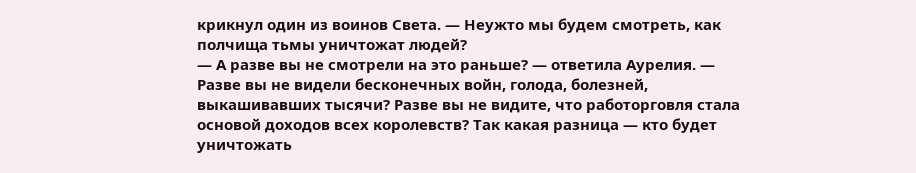крикнул один из воинов Света. — Неужто мы будем смотреть, как полчища тьмы уничтожат людей?
— А разве вы не смотрели на это раньше? — ответила Аурелия. — Разве вы не видели бесконечных войн, голода, болезней, выкашивавших тысячи? Разве вы не видите, что работорговля стала основой доходов всех королевств? Так какая разница — кто будет уничтожать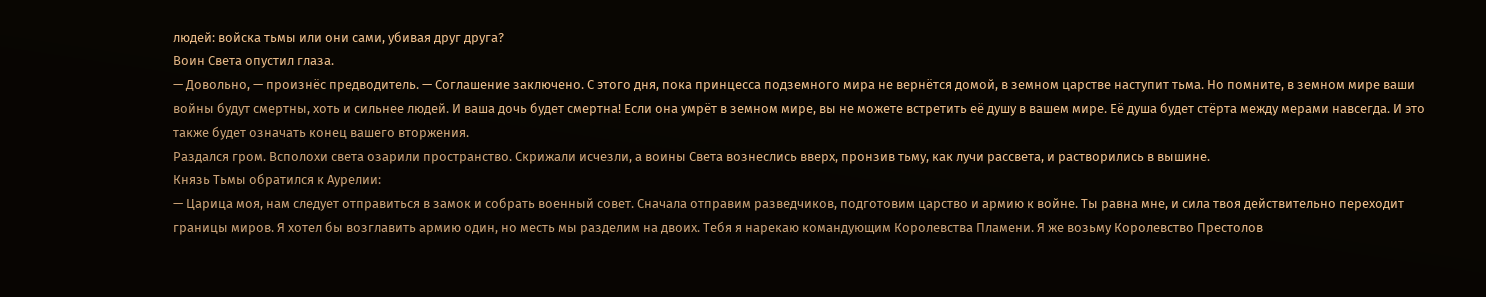людей: войска тьмы или они сами, убивая друг друга?
Воин Света опустил глаза.
— Довольно, — произнёс предводитель. — Соглашение заключено. С этого дня, пока принцесса подземного мира не вернётся домой, в земном царстве наступит тьма. Но помните, в земном мире ваши войны будут смертны, хоть и сильнее людей. И ваша дочь будет смертна! Если она умрёт в земном мире, вы не можете встретить её душу в вашем мире. Её душа будет стёрта между мерами навсегда. И это также будет означать конец вашего вторжения.
Раздался гром. Всполохи света озарили пространство. Скрижали исчезли, а воины Света вознеслись вверх, пронзив тьму, как лучи рассвета, и растворились в вышине.
Князь Тьмы обратился к Аурелии:
— Царица моя, нам следует отправиться в замок и собрать военный совет. Сначала отправим разведчиков, подготовим царство и армию к войне. Ты равна мне, и сила твоя действительно переходит границы миров. Я хотел бы возглавить армию один, но месть мы разделим на двоих. Тебя я нарекаю командующим Королевства Пламени. Я же возьму Королевство Престолов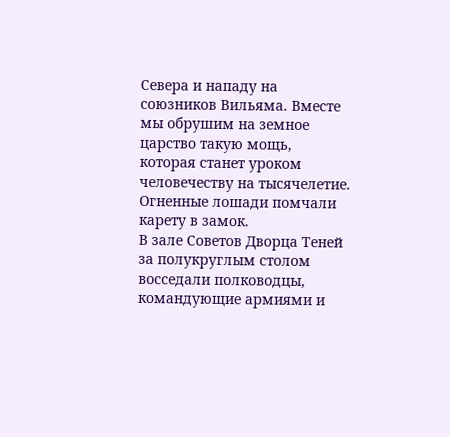Севера и нападу на союзников Вильяма. Вместе мы обрушим на земное царство такую мощь, которая станет уроком человечеству на тысячелетие.
Огненные лошади помчали карету в замок.
В зале Советов Дворца Теней за полукруглым столом восседали полководцы, командующие армиями и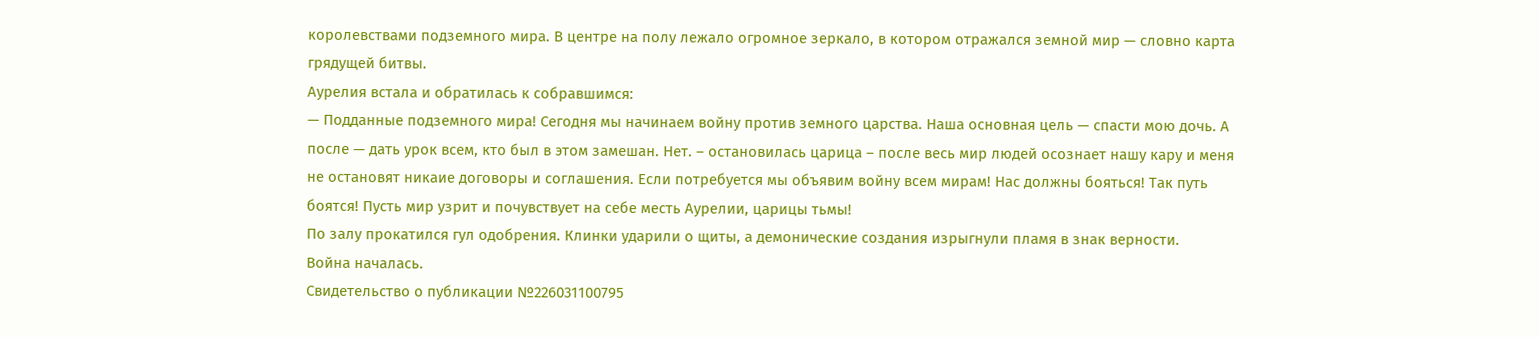королевствами подземного мира. В центре на полу лежало огромное зеркало, в котором отражался земной мир — словно карта грядущей битвы.
Аурелия встала и обратилась к собравшимся:
— Подданные подземного мира! Сегодня мы начинаем войну против земного царства. Наша основная цель — спасти мою дочь. А после — дать урок всем, кто был в этом замешан. Нет. – остановилась царица – после весь мир людей осознает нашу кару и меня не остановят никаие договоры и соглашения. Если потребуется мы объявим войну всем мирам! Нас должны бояться! Так путь боятся! Пусть мир узрит и почувствует на себе месть Аурелии, царицы тьмы!
По залу прокатился гул одобрения. Клинки ударили о щиты, а демонические создания изрыгнули пламя в знак верности.
Война началась.
Свидетельство о публикации №226031100795